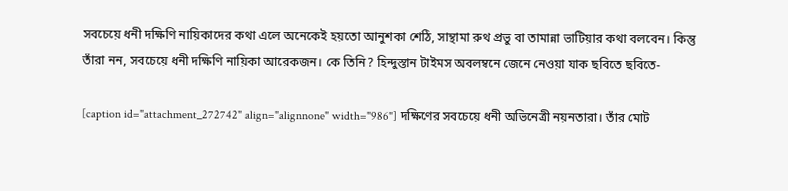সবচেয়ে ধনী দক্ষিণি নায়িকাদের কথা এলে অনেকেই হয়তো আনুশকা শেঠি, সান্থামা রুথ প্রভু বা তামান্না ভাটিয়ার কথা বলবেন। কিন্তু তাঁরা নন, সবচেয়ে ধনী দক্ষিণি নায়িকা আরেকজন। কে তিনি? হিন্দুস্তান টাইমস অবলম্বনে জেনে নেওয়া যাক ছবিতে ছবিতে-

[caption id="attachment_272742" align="alignnone" width="986"] দক্ষিণের সবচেয়ে ধনী অভিনেত্রী নয়নতারা। তাঁর মোট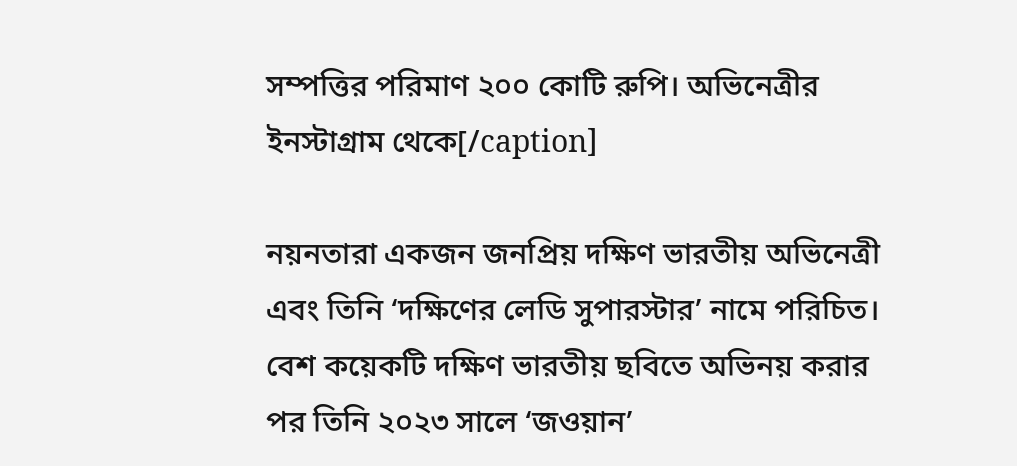সম্পত্তির পরিমাণ ২০০ কোটি রুপি। অভিনেত্রীর ইনস্টাগ্রাম থেকে[/caption]

নয়নতারা একজন জনপ্রিয় দক্ষিণ ভারতীয় অভিনেত্রী এবং তিনি ‘দক্ষিণের লেডি সুপারস্টার’ নামে পরিচিত। বেশ কয়েকটি দক্ষিণ ভারতীয় ছবিতে অভিনয় করার পর তিনি ২০২৩ সালে ‘জওয়ান’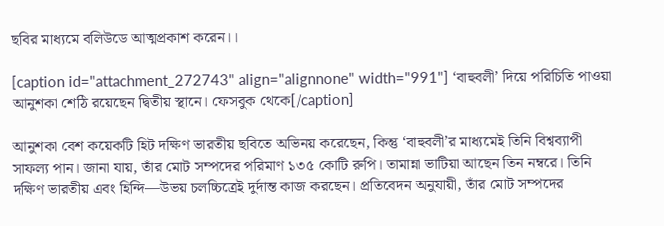ছবির মাধ্যমে বলিউডে আত্মপ্রকাশ করেন।।

[caption id="attachment_272743" align="alignnone" width="991"] ‘বাহুবলী’ দিয়ে পরিচিতি পাওয়া আনুশকা শেঠি রয়েছেন দ্বিতীয় স্থানে। ফেসবুক থেকে[/caption]

আনুশকা বেশ কয়েকটি হিট দক্ষিণ ভারতীয় ছবিতে অভিনয় করেছেন, কিন্তু ‘বাহুবলী’র মাধ্যমেই তিনি বিশ্বব্যাপী সাফল্য পান। জানা যায়, তাঁর মোট সম্পদের পরিমাণ ১৩৫ কোটি রুপি। তামান্না ভাটিয়া আছেন তিন নম্বরে। তিনি দক্ষিণ ভারতীয় এবং হিন্দি—উভয় চলচ্চিত্রেই দুর্দান্ত কাজ করছেন। প্রতিবেদন অনুযায়ী, তাঁর মোট সম্পদের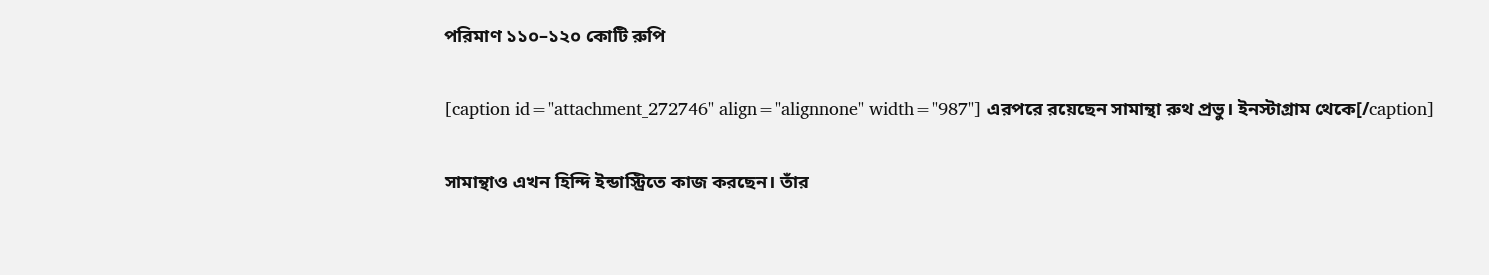পরিমাণ ১১০–১২০ কোটি রুপি

[caption id="attachment_272746" align="alignnone" width="987"] এরপরে রয়েছেন সামান্থা রুথ প্রভু। ইনস্টাগ্রাম থেকে[/caption]

সামান্থাও এখন হিন্দি ইন্ডাস্ট্রিতে কাজ করছেন। তাঁর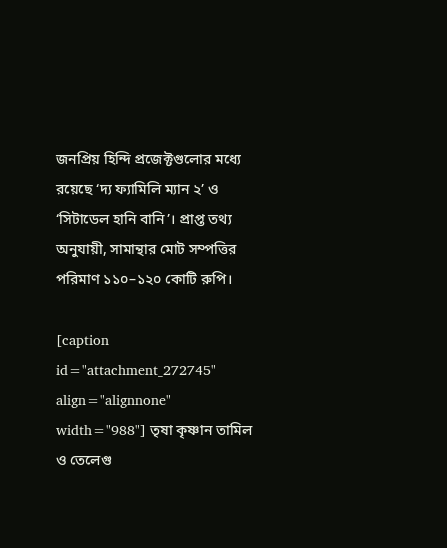জনপ্রিয় হিন্দি প্রজেক্টগুলোর মধ্যে রয়েছে ‘দ্য ফ্যামিলি ম্যান ২’ ও ‘সিটাডেল হানি বানি’। প্রাপ্ত তথ্য অনুযায়ী, সামান্থার মোট সম্পত্তির পরিমাণ ১১০–১২০ কোটি রুপি।

[caption id="attachment_272745" align="alignnone" width="988"] তৃষা কৃষ্ণান তামিল ও তেলেগু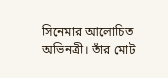সিনেমার আলোচিত অভিনত্রী। তাঁর মোট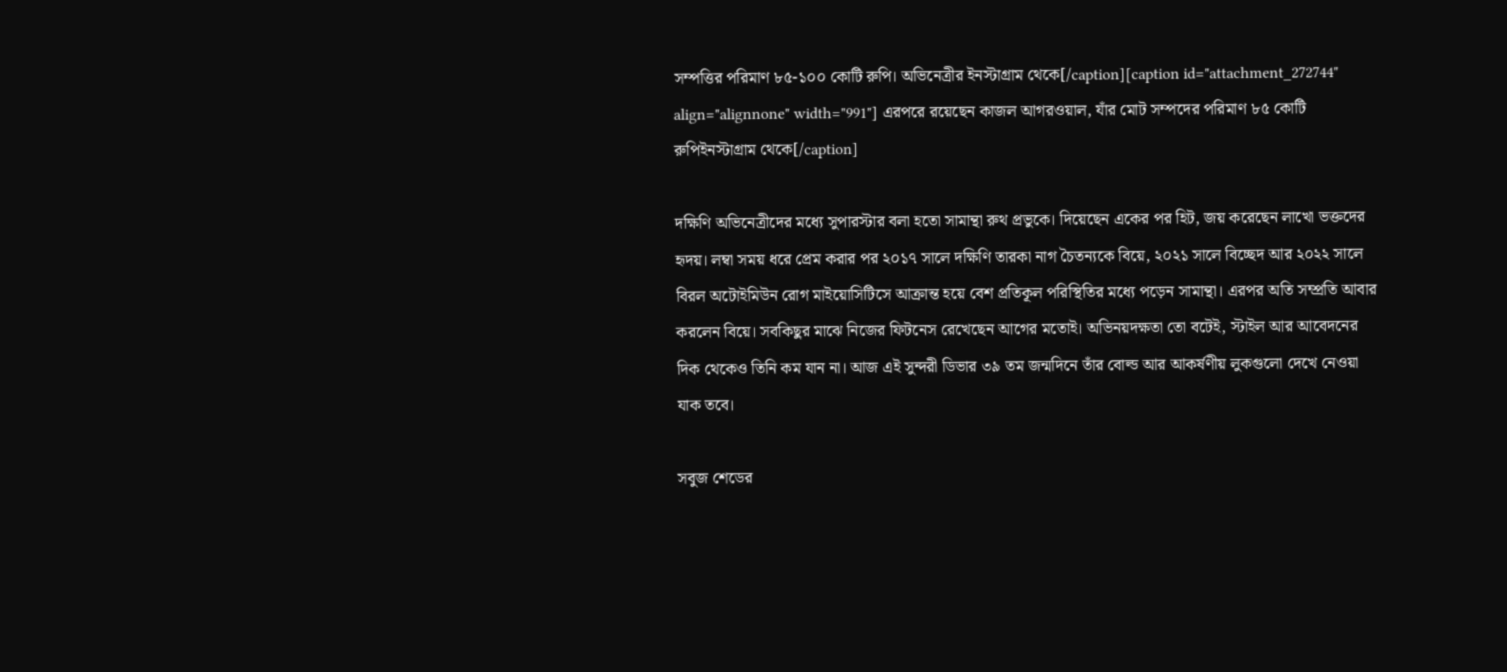সম্পত্তির পরিমাণ ৮৫-১০০ কোটি রুপি। অভিনেত্রীর ইনস্টাগ্রাম থেকে[/caption][caption id="attachment_272744" align="alignnone" width="991"] এরপরে রয়েছেন কাজল আগরওয়াল, যাঁর মোট সম্পদের পরিমাণ ৮৫ কোটি রুপিইনস্টাগ্রাম থেকে[/caption]

দক্ষিণি অভিনেত্রীদের মধ্যে সুপারস্টার বলা হতো সামান্থা রুথ প্রভুকে। দিয়েছেন একের পর হিট, জয় করেছেন লাখো ভক্তদের হৃদয়। লম্বা সময় ধরে প্রেম করার পর ২০১৭ সালে দক্ষিণি তারকা নাগ চৈতন্যকে বিয়ে, ২০২১ সালে বিচ্ছেদ আর ২০২২ সালে বিরল অটোইমিউন রোগ মাইয়োসিটিসে আক্রান্ত হয়ে বেশ প্রতিকূল পরিস্থিতির মধ্যে পড়েন সামান্থা। এরপর অতি সম্প্রতি আবার করলেন বিয়ে। সবকিছুর মাঝে নিজের ফিটনেস রেখেছেন আগের মতোই। অভিনয়দক্ষতা তো বটেই, স্টাইল আর আবেদনের দিক থেকেও তিনি কম যান না। আজ এই সুন্দরী ডিভার ৩৯ তম জন্মদিনে তাঁর বোল্ড আর আকর্ষণীয় লুকগুলো দেখে নেওয়া যাক তবে।

সবুজ শেডের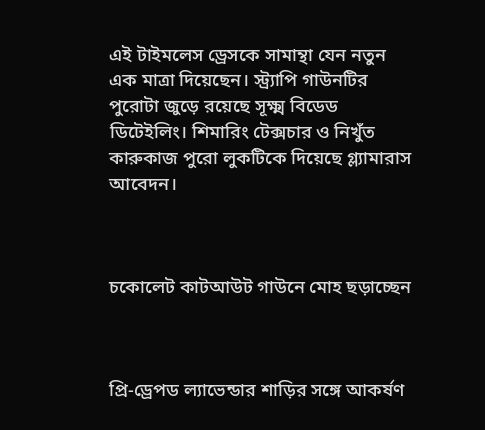এই টাইমলেস ড্রেসকে সামান্থা যেন নতুন এক মাত্রা দিয়েছেন। স্ট্র্যাপি গাউনটির পুরোটা জুড়ে রয়েছে সূক্ষ্ম বিডেড ডিটেইলিং। শিমারিং টেক্সচার ও নিখুঁত কারুকাজ পুরো লুকটিকে দিয়েছে গ্ল্যামারাস আবেদন।



চকোলেট কাটআউট গাউনে মোহ ছড়াচ্ছেন



প্রি-ড্রেপড ল্যাভেন্ডার শাড়ির সঙ্গে আকর্ষণ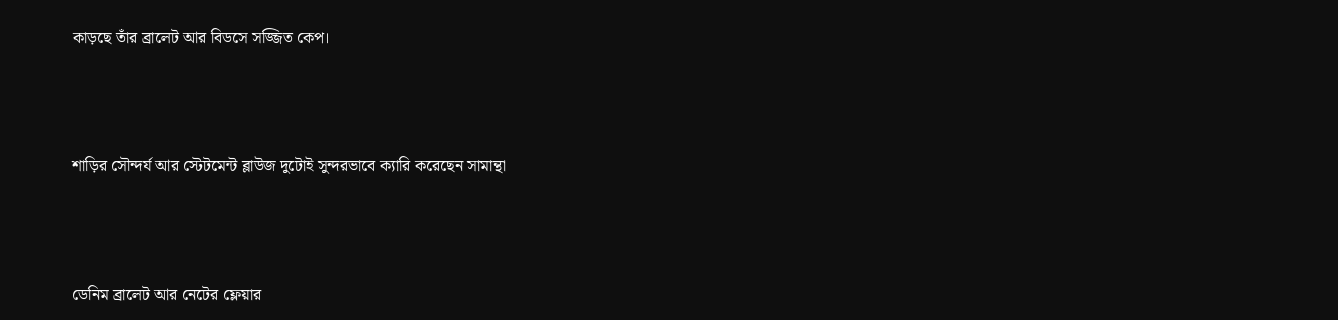কাড়ছে তাঁর ব্রালেট আর বিডসে সজ্জিত কেপ।



শাড়ির সৌন্দর্য আর স্টেটমেন্ট ব্লাউজ দুটোই সুন্দরভাবে ক্যারি করেছেন সামান্থা



ডেনিম ব্রালেট আর নেটের ফ্লেয়ার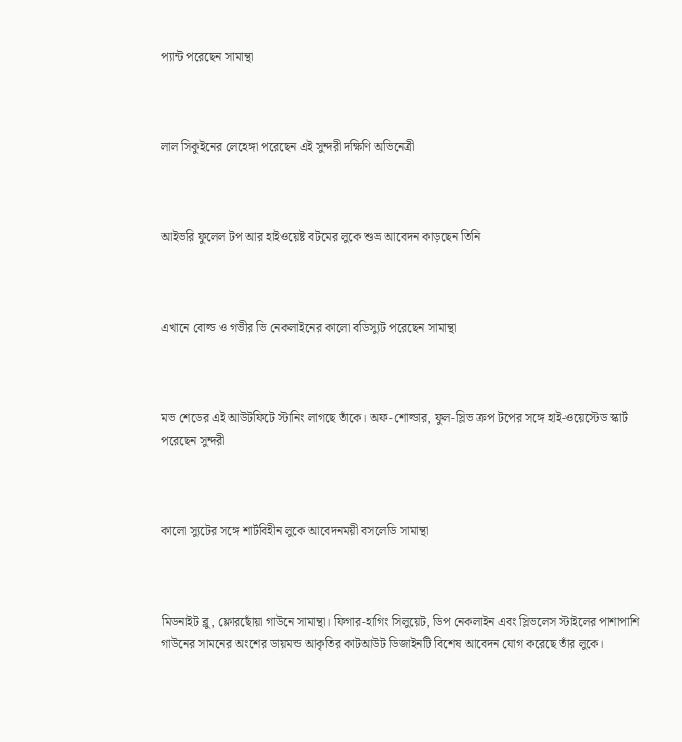প্যান্ট পরেছেন সামান্থা



লাল সিকুইনের লেহেঙ্গা পরেছেন এই সুন্দরী দক্ষিণি অভিনেত্রী



আইভরি ফুলেল টপ আর হাইওয়েষ্ট বটমের লুকে শুভ্র আবেদন কাড়ছেন তিনি



এখানে বোল্ড ও গভীর ভি নেকলাইনের কালো বডিস্যুট পরেছেন সামান্থা



মভ শেডের এই আউটফিটে স্টানিং লাগছে তাঁকে। অফ-শোল্ডার, ফুল-স্লিভ ক্রপ টপের সঙ্গে হাই-ওয়েস্টেড স্কার্ট পরেছেন সুন্দরী



কালো স্যুটের সঙ্গে শার্টবিহীন লুকে আবেদনময়ী বসলেডি সামান্থা



মিডনাইট ব্লু, ফ্লোরছোঁয়া গাউনে সামান্থা। ফিগার-হাগিং সিলুয়েট, ডিপ নেকলাইন এবং স্লিভলেস স্টাইলের পাশাপাশি গাউনের সামনের অংশের ডায়মন্ড আকৃতির কাটআউট ডিজাইনটি বিশেষ আবেদন যোগ করেছে তাঁর লুকে।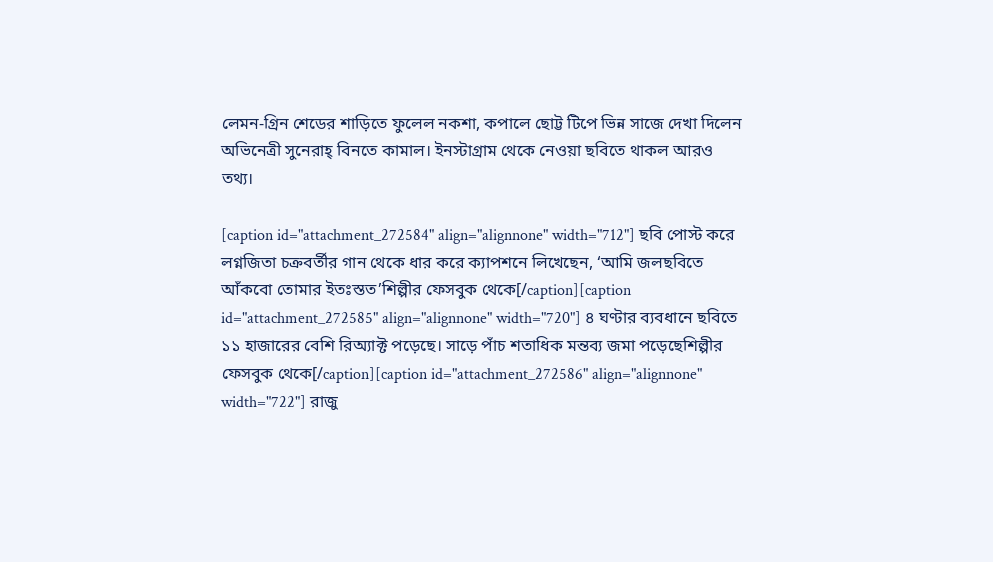লেমন-গ্রিন শেডের শাড়িতে ফুলেল নকশা, কপালে ছোট্ট টিপে ভিন্ন সাজে দেখা দিলেন অভিনেত্রী সুনেরাহ্ বিনতে কামাল। ইনস্টাগ্রাম থেকে নেওয়া ছবিতে থাকল আরও তথ্য।

[caption id="attachment_272584" align="alignnone" width="712"] ছবি পোস্ট করে লগ্নজিতা চক্রবর্তীর গান থেকে ধার করে ক্যাপশনে লিখেছেন, ‘আমি জলছবিতে আঁকবো তোমার ইতঃস্তত’শিল্পীর ফেসবুক থেকে[/caption][caption id="attachment_272585" align="alignnone" width="720"] ৪ ঘণ্টার ব্যবধানে ছবিতে ১১ হাজারের বেশি রিঅ্যাক্ট পড়েছে। সাড়ে পাঁচ শতাধিক মন্তব্য জমা পড়েছেশিল্পীর ফেসবুক থেকে[/caption][caption id="attachment_272586" align="alignnone" width="722"] রাজু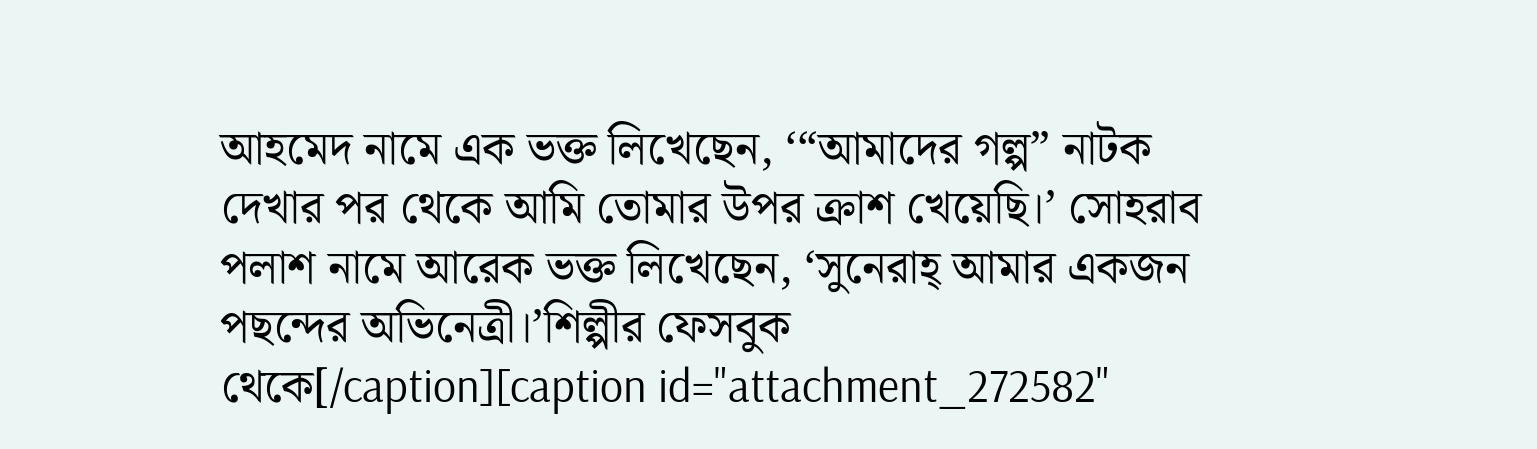আহমেদ নামে এক ভক্ত লিখেছেন, ‘“আমাদের গল্প” নাটক দেখার পর থেকে আমি তোমার উপর ক্রাশ খেয়েছি।’ সোহরাব পলাশ নামে আরেক ভক্ত লিখেছেন, ‘সুনেরাহ্ আমার একজন পছন্দের অভিনেত্রী।’শিল্পীর ফেসবুক থেকে[/caption][caption id="attachment_272582"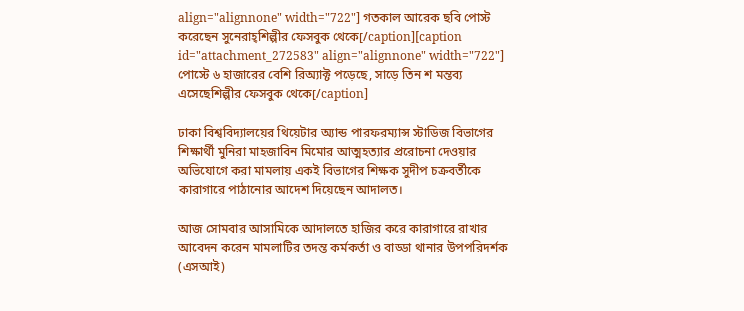align="alignnone" width="722"] গতকাল আরেক ছবি পোস্ট করেছেন সুনেরাহ্শিল্পীর ফেসবুক থেকে[/caption][caption id="attachment_272583" align="alignnone" width="722"] পোস্টে ৬ হাজারের বেশি রিঅ্যাক্ট পড়েছে, সাড়ে তিন শ মন্তব্য এসেছেশিল্পীর ফেসবুক থেকে[/caption]

ঢাকা বিশ্ববিদ্যালয়ের থিয়েটার অ্যান্ড পারফরম্যান্স স্টাডিজ বিভাগের শিক্ষার্থী মুনিরা মাহজাবিন মিমোর আত্মহত্যার প্ররোচনা দেওয়ার অভিযোগে করা মামলায় একই বিভাগের শিক্ষক সুদীপ চক্রবর্তীকে কারাগারে পাঠানোর আদেশ দিয়েছেন আদালত।

আজ সোমবার আসামিকে আদালতে হাজির করে কারাগারে রাখার আবেদন করেন মামলাটির তদন্ত কর্মকর্তা ও বাড্ডা থানার উপপরিদর্শক (এসআই)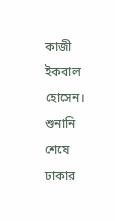কাজী ইকবাল হোসেন। শুনানি শেষে ঢাকার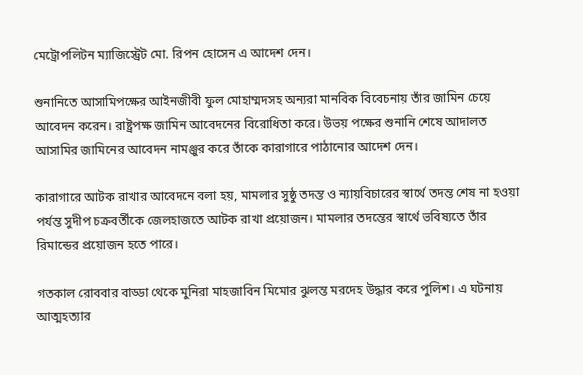মেট্রোপলিটন ম্যাজিস্ট্রেট মো. রিপন হোসেন এ আদেশ দেন।

শুনানিতে আসামিপক্ষের আইনজীবী ফুল মোহাম্মদসহ অন্যরা মানবিক বিবেচনায় তাঁর জামিন চেয়ে আবেদন করেন। রাষ্ট্রপক্ষ জামিন আবেদনের বিরোধিতা করে। উভয় পক্ষের শুনানি শেষে আদালত আসামির জামিনের আবেদন নামঞ্জুর করে তাঁকে কারাগারে পাঠানোর আদেশ দেন।

কারাগারে আটক রাখার আবেদনে বলা হয়, মামলার সুষ্ঠু তদন্ত ও ন্যায়বিচারের স্বার্থে তদন্ত শেষ না হওয়া পর্যন্ত সুদীপ চক্রবর্তীকে জেলহাজতে আটক রাখা প্রয়োজন। মামলার তদন্তের স্বার্থে ভবিষ্যতে তাঁর রিমান্ডের প্রয়োজন হতে পারে।

গতকাল রোববার বাড্ডা থেকে মুনিরা মাহজাবিন মিমোর ঝুলন্ত মরদেহ উদ্ধার করে পুলিশ। এ ঘটনায় আত্মহত্যার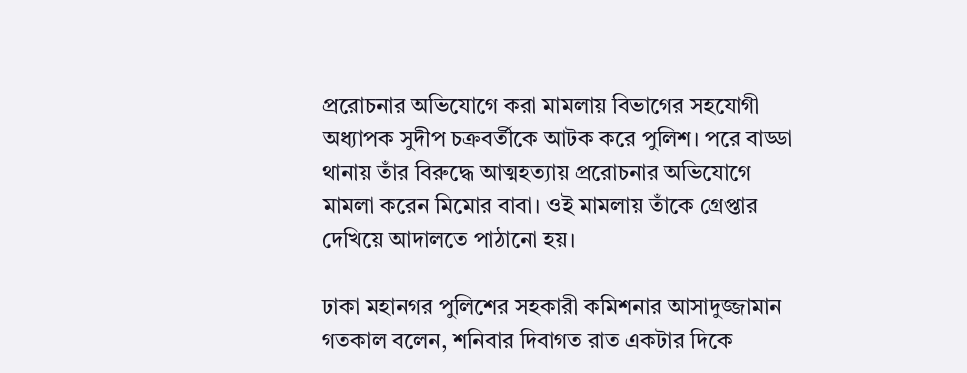প্ররোচনার অভিযোগে করা মামলায় বিভাগের সহযোগী অধ্যাপক সুদীপ চক্রবর্তীকে আটক করে পুলিশ। পরে বাড্ডা থানায় তাঁর বিরুদ্ধে আত্মহত্যায় প্ররোচনার অভিযোগে মামলা করেন মিমোর বাবা। ওই মামলায় তাঁকে গ্রেপ্তার দেখিয়ে আদালতে পাঠানো হয়।

ঢাকা মহানগর পুলিশের সহকারী কমিশনার আসাদুজ্জামান গতকাল বলেন, শনিবার দিবাগত রাত একটার দিকে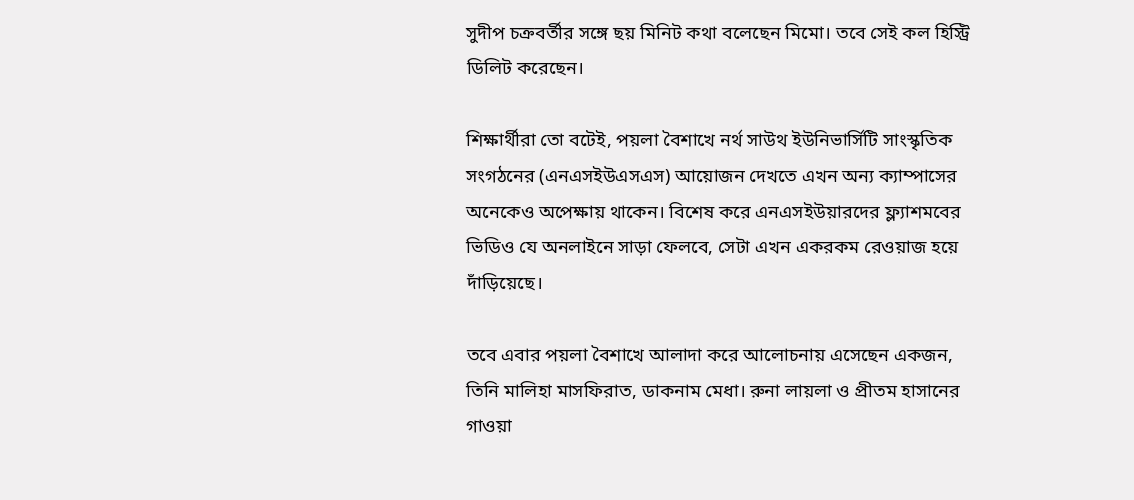সুদীপ চক্রবর্তীর সঙ্গে ছয় মিনিট কথা বলেছেন মিমো। তবে সেই কল হিস্ট্রি ডিলিট করেছেন।

শিক্ষার্থীরা তো বটেই, পয়লা বৈশাখে নর্থ সাউথ ইউনিভার্সিটি সাংস্কৃতিক সংগঠনের (এনএসইউএসএস) আয়োজন দেখতে এখন অন্য ক্যাম্পাসের অনেকেও অপেক্ষায় থাকেন। বিশেষ করে এনএসইউয়ারদের ফ্ল্যাশমবের ভিডিও যে অনলাইনে সাড়া ফেলবে, সেটা এখন একরকম রেওয়াজ হয়ে দাঁড়িয়েছে।

তবে এবার পয়লা বৈশাখে আলাদা করে আলোচনায় এসেছেন একজন, তিনি মালিহা মাসফিরাত, ডাকনাম মেধা। রুনা লায়লা ও প্রীতম হাসানের গাওয়া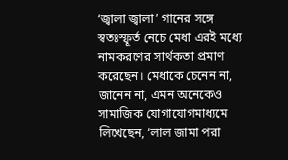‘জ্বালা জ্বালা’ গানের সঙ্গে স্বতঃস্ফূর্ত নেচে মেধা এরই মধ্যে নামকরণের সার্থকতা প্রমাণ করেছেন। মেধাকে চেনেন না, জানেন না, এমন অনেকেও সামাজিক যোগাযোগমাধ্যমে লিখেছেন, ‘লাল জামা পরা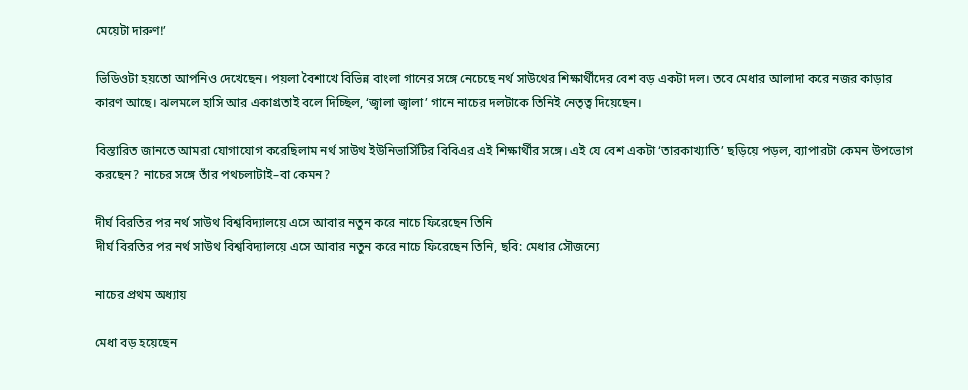মেয়েটা দারুণ!’

ভিডিওটা হয়তো আপনিও দেখেছেন। পয়লা বৈশাখে বিভিন্ন বাংলা গানের সঙ্গে নেচেছে নর্থ সাউথের শিক্ষার্থীদের বেশ বড় একটা দল। তবে মেধার আলাদা করে নজর কাড়ার কারণ আছে। ঝলমলে হাসি আর একাগ্রতাই বলে দিচ্ছিল, ‘জ্বালা জ্বালা’ গানে নাচের দলটাকে তিনিই নেতৃত্ব দিয়েছেন।

বিস্তারিত জানতে আমরা যোগাযোগ করেছিলাম নর্থ সাউথ ইউনিভার্সিটির বিবিএর এই শিক্ষার্থীর সঙ্গে। এই যে বেশ একটা ‘তারকাখ্যাতি’ ছড়িয়ে পড়ল, ব্যাপারটা কেমন উপভোগ করছেন? নাচের সঙ্গে তাঁর পথচলাটাই–বা কেমন?

দীর্ঘ বিরতির পর নর্থ সাউথ বিশ্ববিদ্যালয়ে এসে আবার নতুন করে নাচে ফিরেছেন তিনি
দীর্ঘ বিরতির পর নর্থ সাউথ বিশ্ববিদ্যালয়ে এসে আবার নতুন করে নাচে ফিরেছেন তিনি, ছবি: মেধার সৌজন্যে

নাচের প্রথম অধ্যায়

মেধা বড় হয়েছেন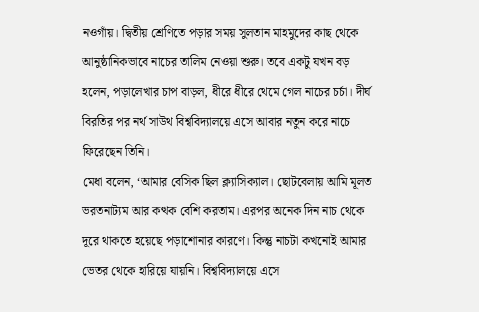নওগাঁয়। দ্বিতীয় শ্রেণিতে পড়ার সময় সুলতান মাহমুদের কাছ থেকে আনুষ্ঠানিকভাবে নাচের তালিম নেওয়া শুরু। তবে একটু যখন বড় হলেন, পড়ালেখার চাপ বাড়ল, ধীরে ধীরে থেমে গেল নাচের চর্চা। দীর্ঘ বিরতির পর নর্থ সাউথ বিশ্ববিদ্যালয়ে এসে আবার নতুন করে নাচে ফিরেছেন তিনি।
মেধা বলেন, ‘আমার বেসিক ছিল ক্ল্যাসিক্যাল। ছোটবেলায় আমি মূলত ভরতনাট্যম আর কত্থক বেশি করতাম। এরপর অনেক দিন নাচ থেকে দূরে থাকতে হয়েছে পড়াশোনার কারণে। কিন্তু নাচটা কখনোই আমার ভেতর থেকে হারিয়ে যায়নি। বিশ্ববিদ্যালয়ে এসে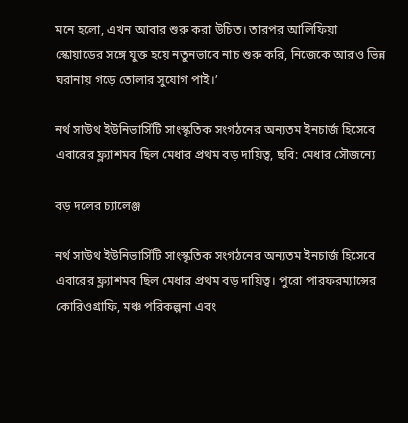মনে হলো, এখন আবার শুরু করা উচিত। তারপর আলিফিয়া স্কোয়াডের সঙ্গে যুক্ত হয়ে নতুনভাবে নাচ শুরু করি, নিজেকে আরও ভিন্ন ঘরানায় গড়ে তোলার সুযোগ পাই।’

নর্থ সাউথ ইউনিভার্সিটি সাংস্কৃতিক সংগঠনের অন্যতম ইনচার্জ হিসেবে এবারের ফ্ল্যাশমব ছিল মেধার প্রথম বড় দায়িত্ব, ছবি: মেধার সৌজন্যে

বড় দলের চ্যালেঞ্জ

নর্থ সাউথ ইউনিভার্সিটি সাংস্কৃতিক সংগঠনের অন্যতম ইনচার্জ হিসেবে এবারের ফ্ল্যাশমব ছিল মেধার প্রথম বড় দায়িত্ব। পুরো পারফরম্যান্সের কোরিওগ্রাফি, মঞ্চ পরিকল্পনা এবং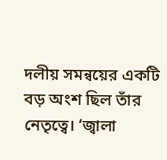দলীয় সমন্বয়ের একটি বড় অংশ ছিল তাঁর নেতৃত্বে। ‘জ্বালা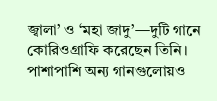জ্বালা’ ও ‘মহা জাদু’—দুটি গানে কোরিওগ্রাফি করেছেন তিনি। পাশাপাশি অন্য গানগুলোয়ও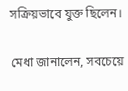সক্রিয়ভাবে যুক্ত ছিলেন।

মেধা জানালেন, সবচেয়ে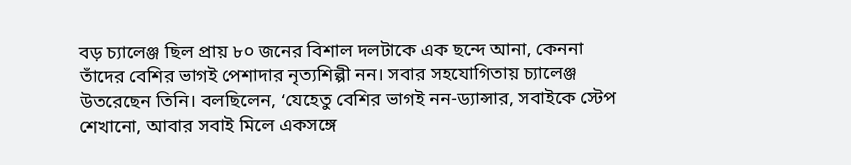বড় চ্যালেঞ্জ ছিল প্রায় ৮০ জনের বিশাল দলটাকে এক ছন্দে আনা, কেননা তাঁদের বেশির ভাগই পেশাদার নৃত্যশিল্পী নন। সবার সহযোগিতায় চ্যালেঞ্জ উতরেছেন তিনি। বলছিলেন, ‘যেহেতু বেশির ভাগই নন-ড্যান্সার, সবাইকে স্টেপ শেখানো, আবার সবাই মিলে একসঙ্গে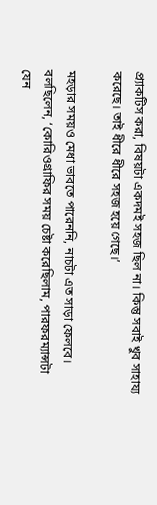প্র্যাকটিস করা, বিষয়টা একদমই সহজ ছিল না। কিন্তু সবাই খুব সাহায্য করেছে। তাই ধীরে ধীরে সহজ হয়ে গেছে।’

মহড়ার সময়ও মেধা ভাবতে পারেননি, নাচটা এত সাড়া ফেলবে। বলছিলেন, ‘কোরিওগ্রাফির সময় চেষ্টা করেছিলাম, পারফরম্যান্সটা যেন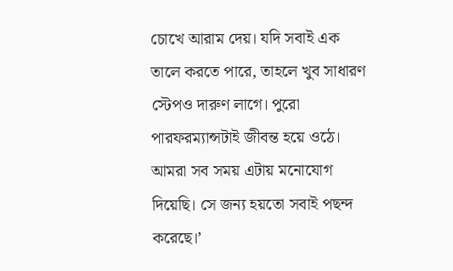চোখে আরাম দেয়। যদি সবাই এক তালে করতে পারে, তাহলে খুব সাধারণ স্টেপও দারুণ লাগে। পুরো পারফরম্যান্সটাই জীবন্ত হয়ে ওঠে। আমরা সব সময় এটায় মনোযোগ দিয়েছি। সে জন্য হয়তো সবাই পছন্দ করেছে।’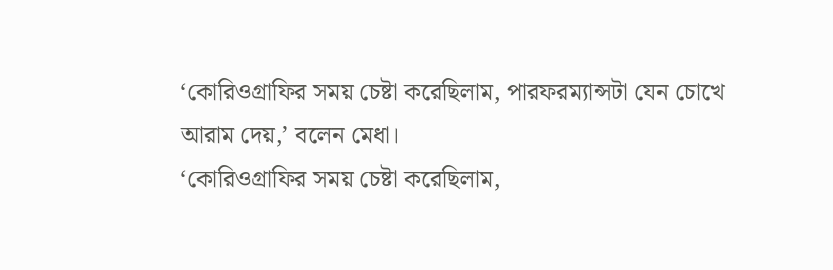‘কোরিওগ্রাফির সময় চেষ্টা করেছিলাম, পারফরম্যান্সটা যেন চোখে আরাম দেয়,’ বলেন মেধা।
‘কোরিওগ্রাফির সময় চেষ্টা করেছিলাম,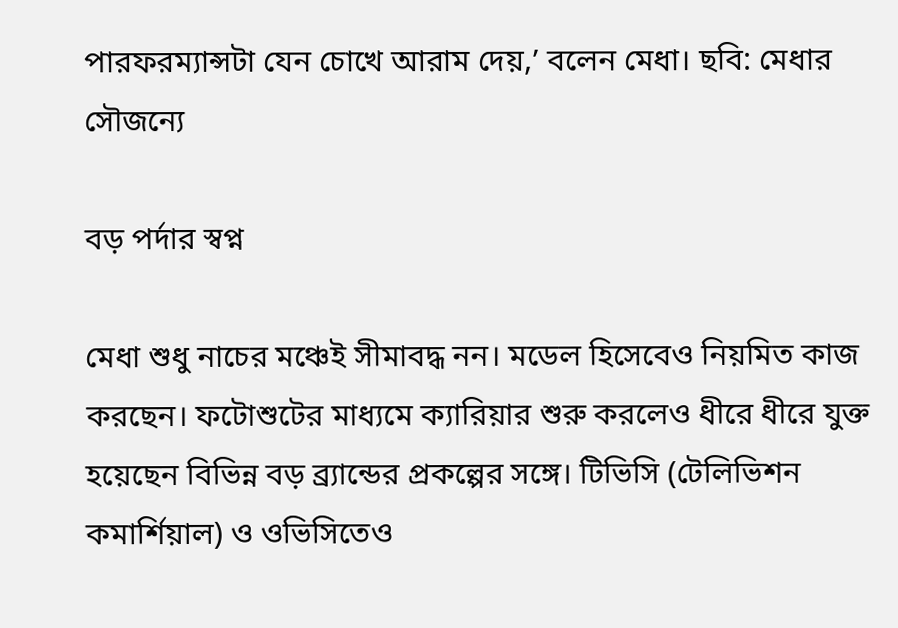পারফরম্যান্সটা যেন চোখে আরাম দেয়,’ বলেন মেধা। ছবি: মেধার সৌজন্যে

বড় পর্দার স্বপ্ন

মেধা শুধু নাচের মঞ্চেই সীমাবদ্ধ নন। মডেল হিসেবেও নিয়মিত কাজ করছেন। ফটোশুটের মাধ্যমে ক্যারিয়ার শুরু করলেও ধীরে ধীরে যুক্ত হয়েছেন বিভিন্ন বড় ব্র্যান্ডের প্রকল্পের সঙ্গে। টিভিসি (টেলিভিশন কমার্শিয়াল) ও ওভিসিতেও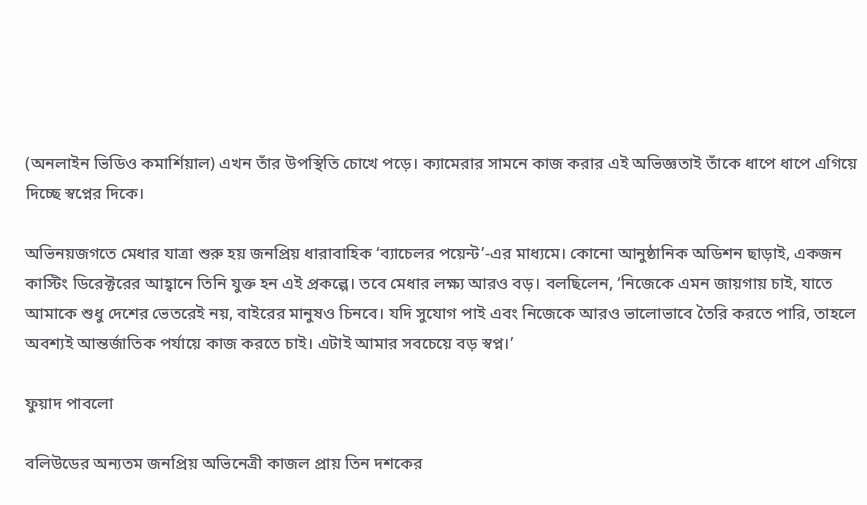(অনলাইন ভিডিও কমার্শিয়াল) এখন তাঁর উপস্থিতি চোখে পড়ে। ক্যামেরার সামনে কাজ করার এই অভিজ্ঞতাই তাঁকে ধাপে ধাপে এগিয়ে দিচ্ছে স্বপ্নের দিকে।

অভিনয়জগতে মেধার যাত্রা শুরু হয় জনপ্রিয় ধারাবাহিক ‘ব্যাচেলর পয়েন্ট’-এর মাধ্যমে। কোনো আনুষ্ঠানিক অডিশন ছাড়াই, একজন কাস্টিং ডিরেক্টরের আহ্বানে তিনি যুক্ত হন এই প্রকল্পে। তবে মেধার লক্ষ্য আরও বড়। বলছিলেন, ‘নিজেকে এমন জায়গায় চাই, যাতে আমাকে শুধু দেশের ভেতরেই নয়, বাইরের মানুষও চিনবে। যদি সুযোগ পাই এবং নিজেকে আরও ভালোভাবে তৈরি করতে পারি, তাহলে অবশ্যই আন্তর্জাতিক পর্যায়ে কাজ করতে চাই। এটাই আমার সবচেয়ে বড় স্বপ্ন।’

ফুয়াদ পাবলো

বলিউডের অন্যতম জনপ্রিয় অভিনেত্রী কাজল প্রায় তিন দশকের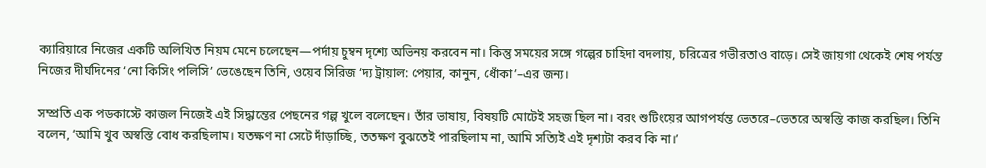ক্যারিয়ারে নিজের একটি অলিখিত নিয়ম মেনে চলেছেন—পর্দায় চুম্বন দৃশ্যে অভিনয় করবেন না। কিন্তু সময়ের সঙ্গে গল্পের চাহিদা বদলায়, চরিত্রের গভীরতাও বাড়ে। সেই জায়গা থেকেই শেষ পর্যন্ত নিজের দীর্ঘদিনের ‘নো কিসিং পলিসি’ ভেঙেছেন তিনি, ওয়েব সিরিজ ‘দ্য ট্রায়াল: পেয়ার, কানুন, ধোঁকা’–এর জন্য।

সম্প্রতি এক পডকাস্টে কাজল নিজেই এই সিদ্ধান্তের পেছনের গল্প খুলে বলেছেন। তাঁর ভাষায়, বিষয়টি মোটেই সহজ ছিল না। বরং শুটিংয়ের আগপর্যন্ত ভেতরে–ভেতরে অস্বস্তি কাজ করছিল। তিনি বলেন, ‘আমি খুব অস্বস্তি বোধ করছিলাম। যতক্ষণ না সেটে দাঁড়াচ্ছি, ততক্ষণ বুঝতেই পারছিলাম না, আমি সত্যিই এই দৃশ্যটা করব কি না।’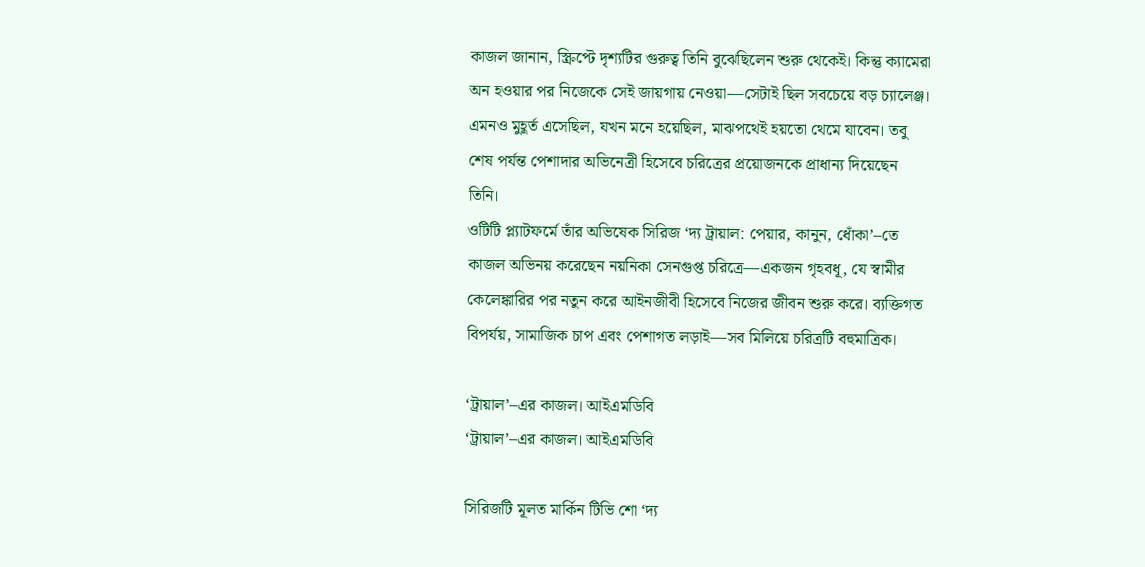কাজল জানান, স্ক্রিপ্টে দৃশ্যটির গুরুত্ব তিনি বুঝেছিলেন শুরু থেকেই। কিন্তু ক্যামেরা অন হওয়ার পর নিজেকে সেই জায়গায় নেওয়া—সেটাই ছিল সবচেয়ে বড় চ্যালেঞ্জ। এমনও মুহূর্ত এসেছিল, যখন মনে হয়েছিল, মাঝপথেই হয়তো থেমে যাবেন। তবু শেষ পর্যন্ত পেশাদার অভিনেত্রী হিসেবে চরিত্রের প্রয়োজনকে প্রাধান্য দিয়েছেন তিনি।
ওটিটি প্ল্যাটফর্মে তাঁর অভিষেক সিরিজ ‘দ্য ট্রায়াল: পেয়ার, কানুন, ধোঁকা’–তে কাজল অভিনয় করেছেন নয়নিকা সেনগুপ্ত চরিত্রে—একজন গৃহবধূ, যে স্বামীর কেলেঙ্কারির পর নতুন করে আইনজীবী হিসেবে নিজের জীবন শুরু করে। ব্যক্তিগত বিপর্যয়, সামাজিক চাপ এবং পেশাগত লড়াই—সব মিলিয়ে চরিত্রটি বহুমাত্রিক।

‘ট্রায়াল’–এর কাজল। আইএমডিবি
‘ট্রায়াল’–এর কাজল। আইএমডিবি

সিরিজটি মূলত মার্কিন টিভি শো ‘দ্য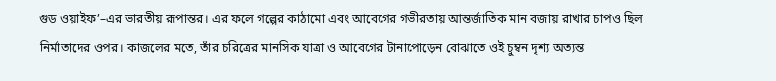গুড ওয়াইফ’–এর ভারতীয় রূপান্তর। এর ফলে গল্পের কাঠামো এবং আবেগের গভীরতায় আন্তর্জাতিক মান বজায় রাখার চাপও ছিল নির্মাতাদের ওপর। কাজলের মতে, তাঁর চরিত্রের মানসিক যাত্রা ও আবেগের টানাপোড়েন বোঝাতে ওই চুম্বন দৃশ্য অত্যন্ত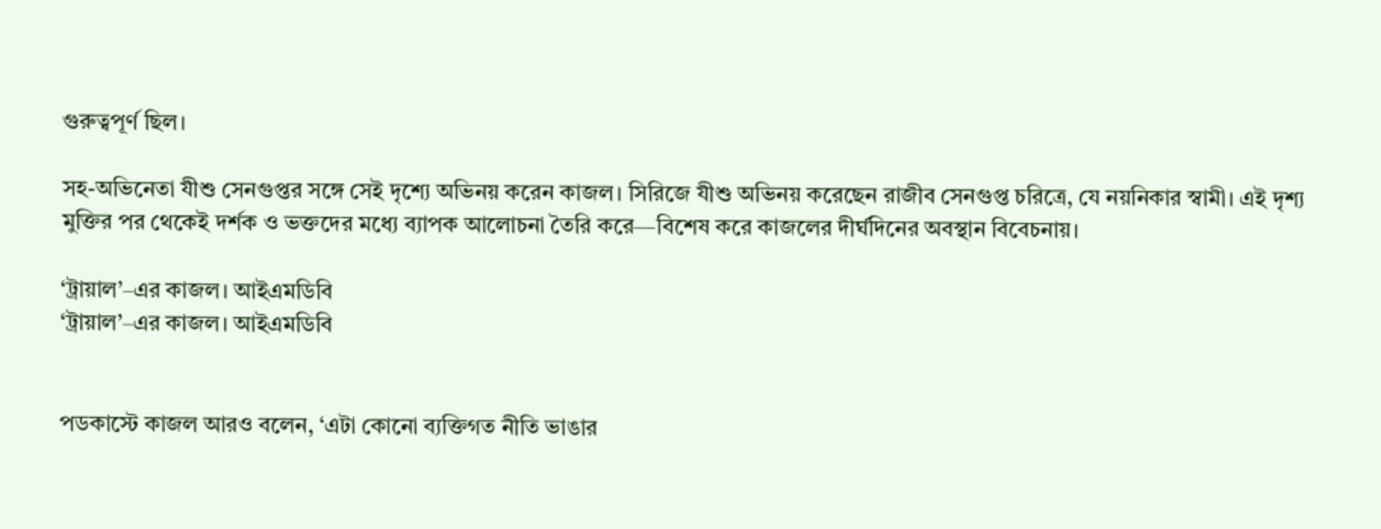গুরুত্বপূর্ণ ছিল।

সহ-অভিনেতা যীশু সেনগুপ্তর সঙ্গে সেই দৃশ্যে অভিনয় করেন কাজল। সিরিজে যীশু অভিনয় করেছেন রাজীব সেনগুপ্ত চরিত্রে, যে নয়নিকার স্বামী। এই দৃশ্য মুক্তির পর থেকেই দর্শক ও ভক্তদের মধ্যে ব্যাপক আলোচনা তৈরি করে—বিশেষ করে কাজলের দীর্ঘদিনের অবস্থান বিবেচনায়।

‘ট্রায়াল’–এর কাজল। আইএমডিবি
‘ট্রায়াল’–এর কাজল। আইএমডিবি


পডকাস্টে কাজল আরও বলেন, ‘এটা কোনো ব্যক্তিগত নীতি ভাঙার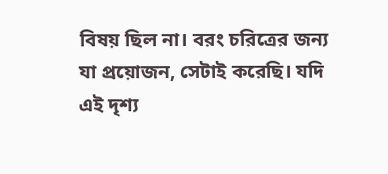বিষয় ছিল না। বরং চরিত্রের জন্য যা প্রয়োজন, সেটাই করেছি। যদি এই দৃশ্য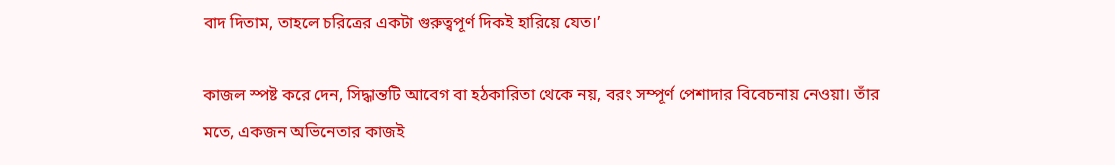বাদ দিতাম, তাহলে চরিত্রের একটা গুরুত্বপূর্ণ দিকই হারিয়ে যেত।’

কাজল স্পষ্ট করে দেন, সিদ্ধান্তটি আবেগ বা হঠকারিতা থেকে নয়, বরং সম্পূর্ণ পেশাদার বিবেচনায় নেওয়া। তাঁর মতে, একজন অভিনেতার কাজই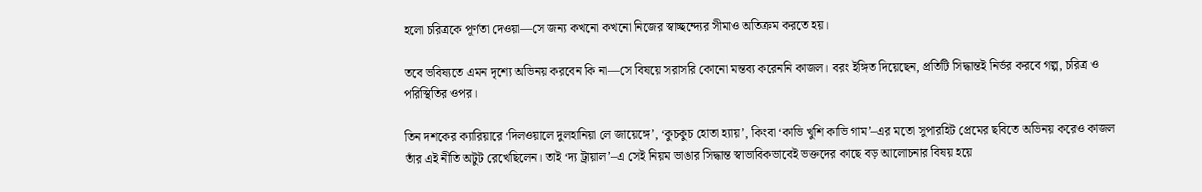হলো চরিত্রকে পূর্ণতা দেওয়া—সে জন্য কখনো কখনো নিজের স্বাচ্ছন্দ্যের সীমাও অতিক্রম করতে হয়।

তবে ভবিষ্যতে এমন দৃশ্যে অভিনয় করবেন কি না—সে বিষয়ে সরাসরি কোনো মন্তব্য করেননি কাজল। বরং ইঙ্গিত দিয়েছেন, প্রতিটি সিদ্ধান্তই নির্ভর করবে গল্প, চরিত্র ও পরিস্থিতির ওপর।

তিন দশকের ক্যারিয়ারে ‘দিলওয়ালে দুলহানিয়া লে জায়েঙ্গে’, ‘কুচকুচ হোতা হ্যায়’, কিংবা ‘কাভি খুশি কাভি গাম’–এর মতো সুপারহিট প্রেমের ছবিতে অভিনয় করেও কাজল তাঁর এই নীতি অটুট রেখেছিলেন। তাই ‘দ্য ট্রায়াল’–এ সেই নিয়ম ভাঙার সিদ্ধান্ত স্বাভাবিকভাবেই ভক্তদের কাছে বড় আলোচনার বিষয় হয়ে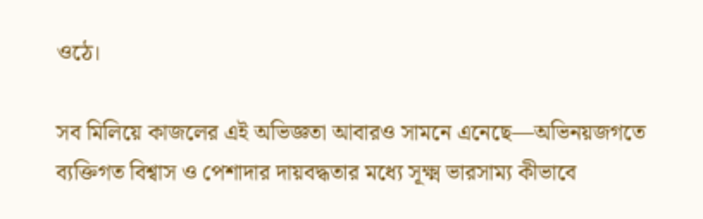ওঠে।

সব মিলিয়ে কাজলের এই অভিজ্ঞতা আবারও সামনে এনেছে—অভিনয়জগতে ব্যক্তিগত বিশ্বাস ও পেশাদার দায়বদ্ধতার মধ্যে সূক্ষ্ম ভারসাম্য কীভাবে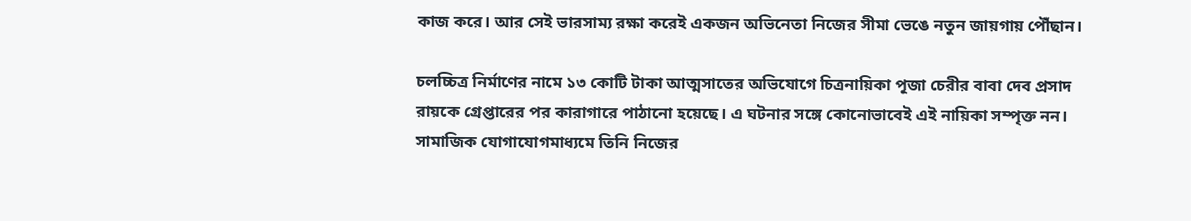কাজ করে। আর সেই ভারসাম্য রক্ষা করেই একজন অভিনেতা নিজের সীমা ভেঙে নতুন জায়গায় পৌঁছান।

চলচ্চিত্র নির্মাণের নামে ১৩ কোটি টাকা আত্মসাতের অভিযোগে চিত্রনায়িকা পূজা চেরীর বাবা দেব প্রসাদ রায়কে গ্রেপ্তারের পর কারাগারে পাঠানো হয়েছে। এ ঘটনার সঙ্গে কোনোভাবেই এই নায়িকা সম্পৃক্ত নন। সামাজিক যোগাযোগমাধ্যমে তিনি নিজের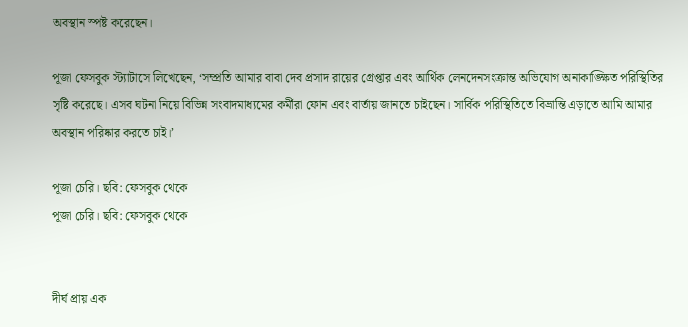অবস্থান স্পষ্ট করেছেন।

পূজা ফেসবুক স্ট্যাটাসে লিখেছেন, ‘সম্প্রতি আমার বাবা দেব প্রসাদ রায়ের গ্রেপ্তার এবং আর্থিক লেনদেনসংক্রান্ত অভিযোগ অনাকাঙ্ক্ষিত পরিস্থিতির সৃষ্টি করেছে। এসব ঘটনা নিয়ে বিভিন্ন সংবাদমাধ্যমের কর্মীরা ফোন এবং বার্তায় জানতে চাইছেন। সার্বিক পরিস্থিতিতে বিভ্রান্তি এড়াতে আমি আমার অবস্থান পরিষ্কার করতে চাই।’

পূজা চেরি। ছবি: ফেসবুক থেকে
পূজা চেরি। ছবি: ফেসবুক থেকে


দীর্ঘ প্রায় এক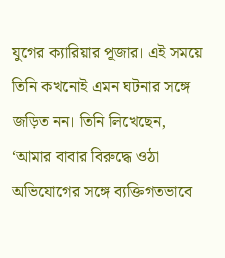যুগের ক্যারিয়ার পূজার। এই সময়ে তিনি কখনোই এমন ঘটনার সঙ্গে জড়িত নন। তিনি লিখেছেন, ‘আমার বাবার বিরুদ্ধে ওঠা অভিযোগের সঙ্গে ব্যক্তিগতভাবে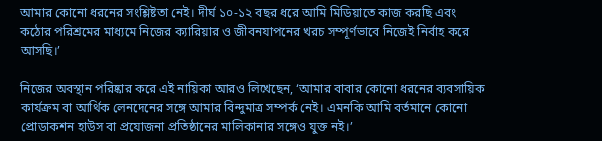আমার কোনো ধরনের সংশ্লিষ্টতা নেই। দীর্ঘ ১০-১২ বছর ধরে আমি মিডিয়াতে কাজ করছি এবং কঠোর পরিশ্রমের মাধ্যমে নিজের ক্যারিয়ার ও জীবনযাপনের খরচ সম্পূর্ণভাবে নিজেই নির্বাহ করে আসছি।’

নিজের অবস্থান পরিষ্কার করে এই নায়িকা আরও লিখেছেন, ‘আমার বাবার কোনো ধরনের ব্যবসায়িক কার্যক্রম বা আর্থিক লেনদেনের সঙ্গে আমার বিন্দুমাত্র সম্পর্ক নেই। এমনকি আমি বর্তমানে কোনো প্রোডাকশন হাউস বা প্রযোজনা প্রতিষ্ঠানের মালিকানার সঙ্গেও যুক্ত নই।’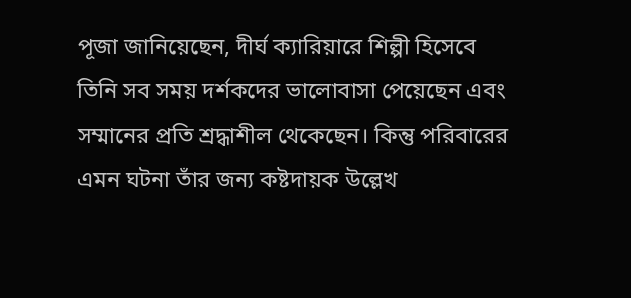পূজা জানিয়েছেন, দীর্ঘ ক্যারিয়ারে শিল্পী হিসেবে তিনি সব সময় দর্শকদের ভালোবাসা পেয়েছেন এবং সম্মানের প্রতি শ্রদ্ধাশীল থেকেছেন। কিন্তু পরিবারের এমন ঘটনা তাঁর জন্য কষ্টদায়ক উল্লেখ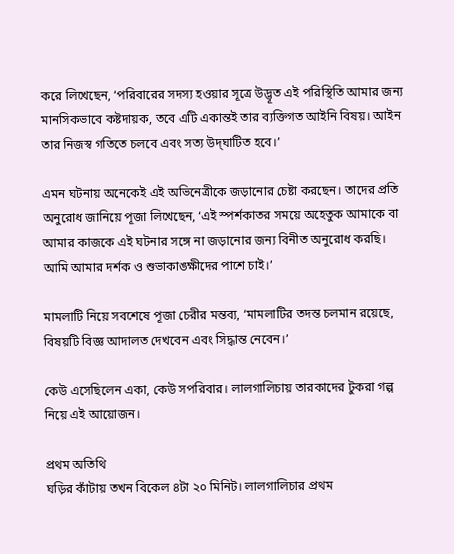করে লিখেছেন, ‘পরিবারের সদস্য হওয়ার সূত্রে উদ্ভূত এই পরিস্থিতি আমার জন্য মানসিকভাবে কষ্টদায়ক, তবে এটি একান্তই তার ব্যক্তিগত আইনি বিষয়। আইন তার নিজস্ব গতিতে চলবে এবং সত্য উদ্‌ঘাটিত হবে।’

এমন ঘটনায় অনেকেই এই অভিনেত্রীকে জড়ানোর চেষ্টা করছেন। তাদের প্রতি অনুরোধ জানিয়ে পূজা লিখেছেন, ‘এই স্পর্শকাতর সময়ে অহেতুক আমাকে বা আমার কাজকে এই ঘটনার সঙ্গে না জড়ানোর জন্য বিনীত অনুরোধ করছি। আমি আমার দর্শক ও শুভাকাঙ্ক্ষীদের পাশে চাই।’

মামলাটি নিয়ে সবশেষে পূজা চেরীর মন্তব্য, ‘মামলাটির তদন্ত চলমান রয়েছে, বিষয়টি বিজ্ঞ আদালত দেখবেন এবং সিদ্ধান্ত নেবেন।’

কেউ এসেছিলেন একা, কেউ সপরিবার। লালগালিচায় তারকাদের টুকরা গল্প নিয়ে এই আয়োজন।

প্রথম অতিথি
ঘড়ির কাঁটায় তখন বিকেল ৪টা ২০ মিনিট। লালগালিচার প্রথম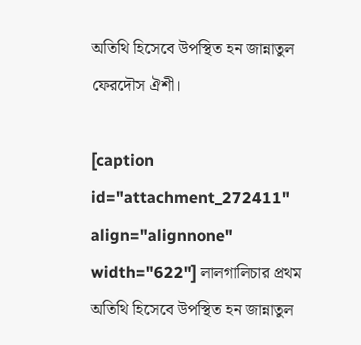অতিথি হিসেবে উপস্থিত হন জান্নাতুল ফেরদৌস ঐশী।

[caption id="attachment_272411" align="alignnone" width="622"] লালগালিচার প্রথম অতিথি হিসেবে উপস্থিত হন জান্নাতুল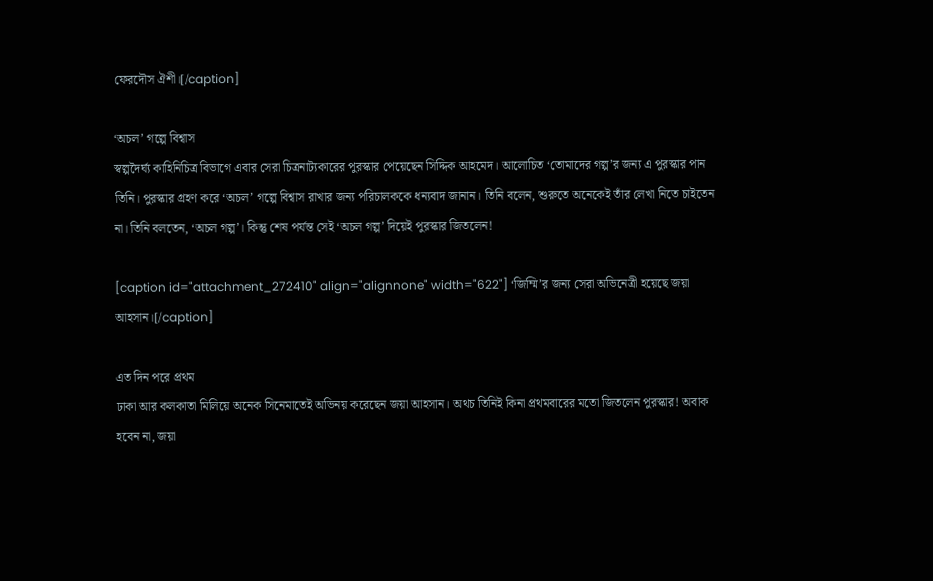ফেরদৌস ঐশী।[/caption]

‘অচল’ গল্পে বিশ্বাস
স্বল্পদৈর্ঘ্য কাহিনিচিত্র বিভাগে এবার সেরা চিত্রনাট্যকারের পুরস্কার পেয়েছেন সিদ্দিক আহমেদ। আলোচিত ‘তোমাদের গল্প’র জন্য এ পুরস্কার পান তিনি। পুরস্কার গ্রহণ করে ‘অচল’ গল্পে বিশ্বাস রাখার জন্য পরিচালককে ধন্যবাদ জানান। তিনি বলেন, শুরুতে অনেকেই তাঁর লেখা নিতে চাইতেন না। তিনি বলতেন, ‘অচল গল্প’। কিন্তু শেষ পর্যন্ত সেই ‘অচল গল্প’ দিয়েই পুরস্কার জিতলেন!

[caption id="attachment_272410" align="alignnone" width="622"] ‘জিম্মি’র জন্য সেরা অভিনেত্রী হয়েছে জয়া আহসান।[/caption]

এত দিন পরে প্রথম
ঢাকা আর কলকাতা মিলিয়ে অনেক সিনেমাতেই অভিনয় করেছেন জয়া আহসান। অথচ তিনিই কিনা প্রথমবারের মতো জিতলেন পুরস্কার! অবাক হবেন না, জয়া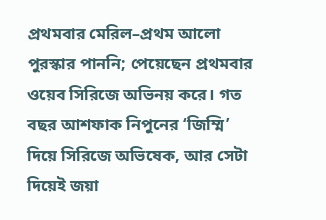প্রথমবার মেরিল–প্রথম আলো পুরস্কার পাননি; পেয়েছেন প্রথমবার ওয়েব সিরিজে অভিনয় করে। গত বছর আশফাক নিপুনের ‘জিম্মি’ দিয়ে সিরিজে অভিষেক, আর সেটা দিয়েই জয়া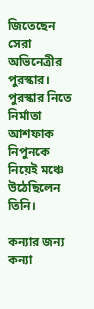জিতেছেন সেরা অভিনেত্রীর পুরস্কার। পুরস্কার নিতে নির্মাতা আশফাক নিপুনকে নিয়েই মঞ্চে উঠেছিলেন তিনি।

কন্যার জন্য কন্যা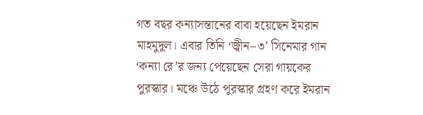গত বছর কন্যাসন্তানের বাবা হয়েছেন ইমরান মাহমুদুল। এবার তিনি ‘জ্বীন–৩’ সিনেমার গান ‘কন্যা রে’র জন্য পেয়েছেন সেরা গায়কের পুরস্কার। মঞ্চে উঠে পুরস্কার গ্রহণ করে ইমরান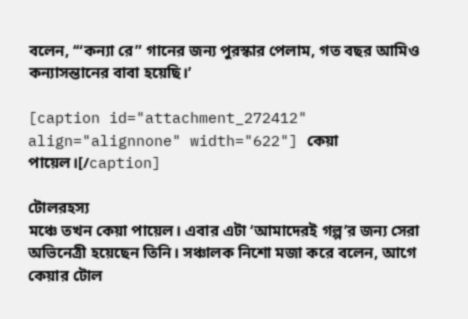বলেন, ‘“কন্যা রে” গানের জন্য পুরস্কার পেলাম, গত বছর আমিও কন্যাসন্তানের বাবা হয়েছি।’

[caption id="attachment_272412" align="alignnone" width="622"] কেয়া পায়েল।[/caption]

টোলরহস্য
মঞ্চে তখন কেয়া পায়েল। এবার এটা ‘আমাদেরই গল্প’র জন্য সেরা অভিনেত্রী হয়েছেন তিনি। সঞ্চালক নিশো মজা করে বলেন, আগে কেয়ার টোল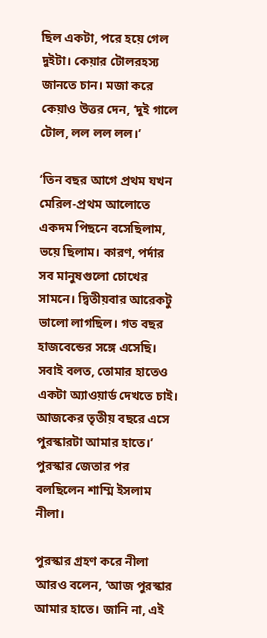ছিল একটা, পরে হয়ে গেল দুইটা। কেয়ার টোলরহস্য জানতে চান। মজা করে কেয়াও উত্তর দেন, ‘দুই গালে টোল, লল লল লল।’

‘তিন বছর আগে প্রথম যখন মেরিল-প্রথম আলোতে একদম পিছনে বসেছিলাম, ভয়ে ছিলাম। কারণ, পর্দার সব মানুষগুলো চোখের সামনে। দ্বিতীয়বার আরেকটু ভালো লাগছিল। গত বছর হাজবেন্ডের সঙ্গে এসেছি। সবাই বলত, তোমার হাতেও একটা অ্যাওয়ার্ড দেখতে চাই। আজকের তৃতীয় বছরে এসে পুরস্কারটা আমার হাতে।’ পুরস্কার জেতার পর বলছিলেন শাম্মি ইসলাম নীলা।

পুরস্কার গ্রহণ করে নীলা আরও বলেন, ‘আজ পুরস্কার আমার হাতে। জানি না, এই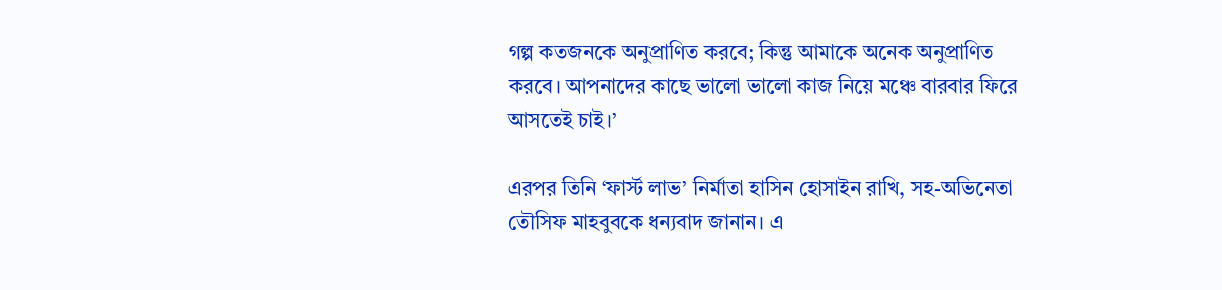গল্প কতজনকে অনুপ্রাণিত করবে; কিন্তু আমাকে অনেক অনুপ্রাণিত করবে। আপনাদের কাছে ভালো ভালো কাজ নিয়ে মঞ্চে বারবার ফিরে আসতেই চাই।’

এরপর তিনি ‘ফার্স্ট লাভ’ নির্মাতা হাসিন হোসাইন রাখি, সহ-অভিনেতা তৌসিফ মাহবুবকে ধন্যবাদ জানান। এ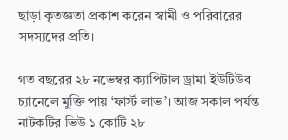ছাড়া কৃতজ্ঞতা প্রকাশ করেন স্বামী ও পরিবারের সদস্যদের প্রতি।

গত বছরের ২৮ নভেম্বর ক্যাপিটাল ড্রামা ইউটিউব চ্যানেলে মুক্তি পায় ‘ফার্স্ট লাভ’। আজ সকাল পর্যন্ত নাটকটির ভিউ ১ কোটি ২৮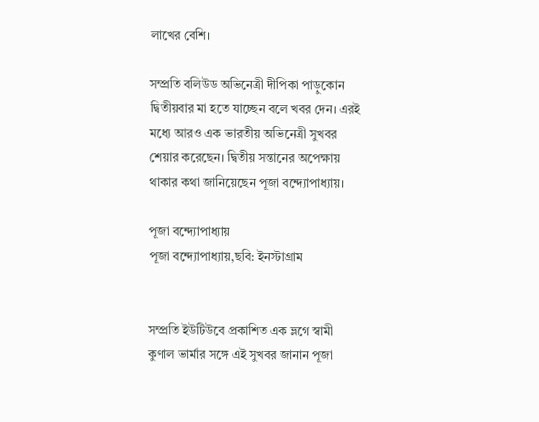লাখের বেশি।

সম্প্রতি বলিউড অভিনেত্রী দীপিকা পাড়ুকোন দ্বিতীয়বার মা হতে যাচ্ছেন বলে খবর দেন। এরই মধ্যে আরও এক ভারতীয় অভিনেত্রী সুখবর শেয়ার করেছেন। দ্বিতীয় সন্তানের অপেক্ষায় থাকার কথা জানিয়েছেন পূজা বন্দ্যোপাধ্যায়।

পূজা বন্দ্যোপাধ্যায়
পূজা বন্দ্যোপাধ্যায়,ছবি: ইনস্টাগ্রাম


সম্প্রতি ইউটিউবে প্রকাশিত এক ভ্লগে স্বামী কুণাল ভার্মার সঙ্গে এই সুখবর জানান পূজা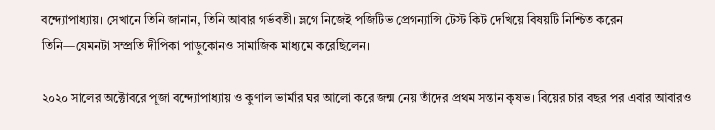বন্দ্যোপাধ্যায়। সেখানে তিনি জানান, তিনি আবার গর্ভবতী। ভ্লগে নিজেই পজিটিভ প্রেগন্যান্সি টেস্ট কিট দেখিয়ে বিষয়টি নিশ্চিত করেন তিনি—যেমনটা সম্প্রতি দীপিকা পাড়ুকোনও সামাজিক মাধ্যমে করেছিলেন।

২০২০ সালের অক্টোবরে পূজা বন্দ্যোপাধ্যায় ও কুণাল ভার্মার ঘর আলো করে জন্ম নেয় তাঁদের প্রথম সন্তান কৃষভ। বিয়ের চার বছর পর এবার আবারও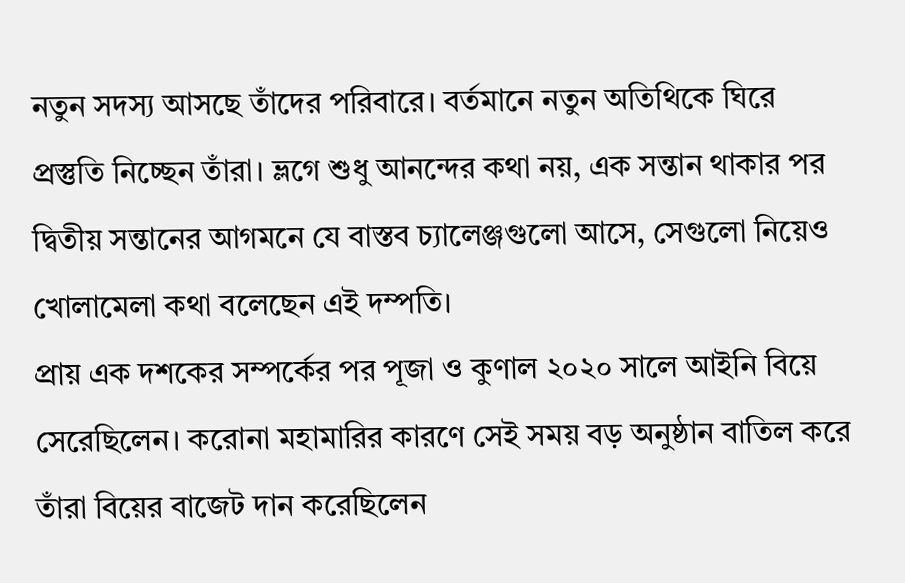নতুন সদস্য আসছে তাঁদের পরিবারে। বর্তমানে নতুন অতিথিকে ঘিরে প্রস্তুতি নিচ্ছেন তাঁরা। ভ্লগে শুধু আনন্দের কথা নয়, এক সন্তান থাকার পর দ্বিতীয় সন্তানের আগমনে যে বাস্তব চ্যালেঞ্জগুলো আসে, সেগুলো নিয়েও খোলামেলা কথা বলেছেন এই দম্পতি।
প্রায় এক দশকের সম্পর্কের পর পূজা ও কুণাল ২০২০ সালে আইনি বিয়ে সেরেছিলেন। করোনা মহামারির কারণে সেই সময় বড় অনুষ্ঠান বাতিল করে তাঁরা বিয়ের বাজেট দান করেছিলেন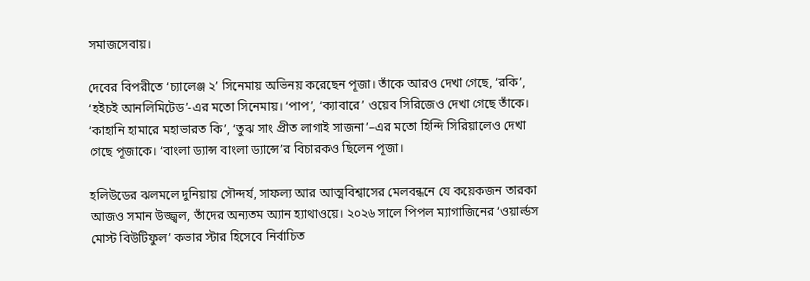সমাজসেবায়।

দেবের বিপরীতে ‘চ্যালেঞ্জ ২’ সিনেমায় অভিনয় করেছেন পূজা। তাঁকে আরও দেখা গেছে, ‘রকি’, ‘হইচই আনলিমিটেড’-এর মতো সিনেমায়। ‘পাপ’, ‘ক্যাবারে’ ওয়েব সিরিজেও দেখা গেছে তাঁকে।
‘কাহানি হামারে মহাভারত কি’, ‘তুঝ সাং প্রীত লাগাই সাজনা’–এর মতো হিন্দি সিরিয়ালেও দেখা গেছে পূজাকে। ‘বাংলা ড্যান্স বাংলা ড্যান্সে’র বিচারকও ছিলেন পূজা।

হলিউডের ঝলমলে দুনিয়ায় সৌন্দর্য, সাফল্য আর আত্মবিশ্বাসের মেলবন্ধনে যে কয়েকজন তারকা আজও সমান উজ্জ্বল, তাঁদের অন্যতম অ্যান হ্যাথাওয়ে। ২০২৬ সালে পিপল ম্যাগাজিনের ‘ওয়ার্ল্ডস মোস্ট বিউটিফুল’ কভার স্টার হিসেবে নির্বাচিত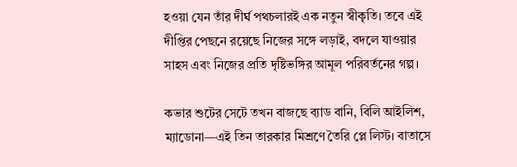হওয়া যেন তাঁর দীর্ঘ পথচলারই এক নতুন স্বীকৃতি। তবে এই দীপ্তির পেছনে রয়েছে নিজের সঙ্গে লড়াই, বদলে যাওয়ার সাহস এবং নিজের প্রতি দৃষ্টিভঙ্গির আমূল পরিবর্তনের গল্প।

কভার শুটের সেটে তখন বাজছে ব্যাড বানি, বিলি আইলিশ, ম্যাডোনা—এই তিন তারকার মিশ্রণে তৈরি প্লে লিস্ট। বাতাসে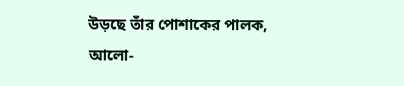উড়ছে তাঁর পোশাকের পালক, আলো-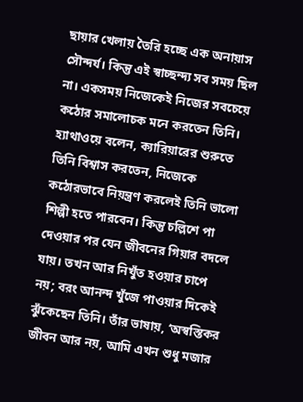ছায়ার খেলায় তৈরি হচ্ছে এক অনায়াস সৌন্দর্য। কিন্তু এই স্বাচ্ছন্দ্য সব সময় ছিল না। একসময় নিজেকেই নিজের সবচেয়ে কঠোর সমালোচক মনে করতেন তিনি।
হ্যাথাওয়ে বলেন, ক্যারিয়ারের শুরুতে তিনি বিশ্বাস করতেন, নিজেকে কঠোরভাবে নিয়ন্ত্রণ করলেই তিনি ভালো শিল্পী হতে পারবেন। কিন্তু চল্লিশে পা দেওয়ার পর যেন জীবনের গিয়ার বদলে যায়। তখন আর নিখুঁত হওয়ার চাপে নয়; বরং আনন্দ খুঁজে পাওয়ার দিকেই ঝুঁকেছেন তিনি। তাঁর ভাষায়, ‘অস্বস্তিকর জীবন আর নয়, আমি এখন শুধু মজার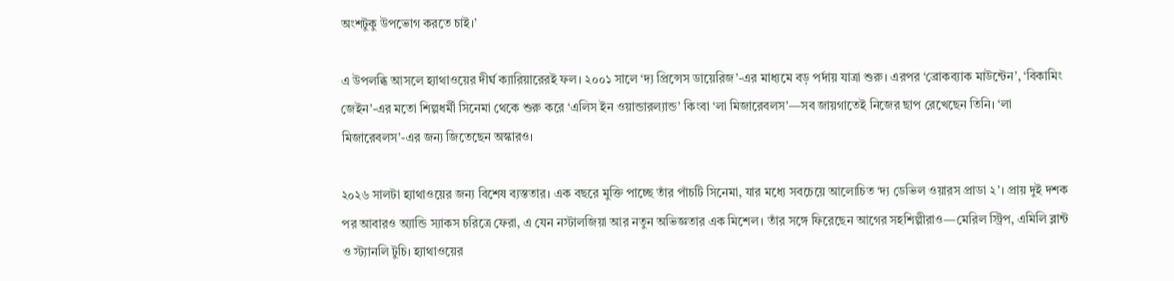অংশটুকু উপভোগ করতে চাই।’

এ উপলব্ধি আসলে হ্যাথাওয়ের দীর্ঘ ক্যারিয়ারেরই ফল। ২০০১ সালে ‘দ্য প্রিন্সেস ডায়েরিজ’-এর মাধ্যমে বড় পর্দায় যাত্রা শুরু। এরপর ‘ব্রোকব্যাক মাউন্টেন’, ‘বিকামিং জেইন’-এর মতো শিল্পধর্মী সিনেমা থেকে শুরু করে ‘এলিস ইন ওয়ান্ডারল্যান্ড’ কিংবা ‘লা মিজারেবলস’—সব জায়গাতেই নিজের ছাপ রেখেছেন তিনি। ‘লা মিজারেবলস’-এর জন্য জিতেছেন অস্কারও।

২০২৬ সালটা হ্যাথাওয়ের জন্য বিশেষ ব্যস্ততার। এক বছরে মুক্তি পাচ্ছে তাঁর পাঁচটি সিনেমা, যার মধ্যে সবচেয়ে আলোচিত ‘দ্য ডেভিল ওয়ারস প্রাডা ২’। প্রায় দুই দশক পর আবারও অ্যান্ডি স্যাকস চরিত্রে ফেরা, এ যেন নস্টালজিয়া আর নতুন অভিজ্ঞতার এক মিশেল। তাঁর সঙ্গে ফিরেছেন আগের সহশিল্পীরাও—মেরিল স্ট্রিপ, এমিলি ব্লান্ট ও স্ট্যানলি টুচি। হ্যাথাওয়ের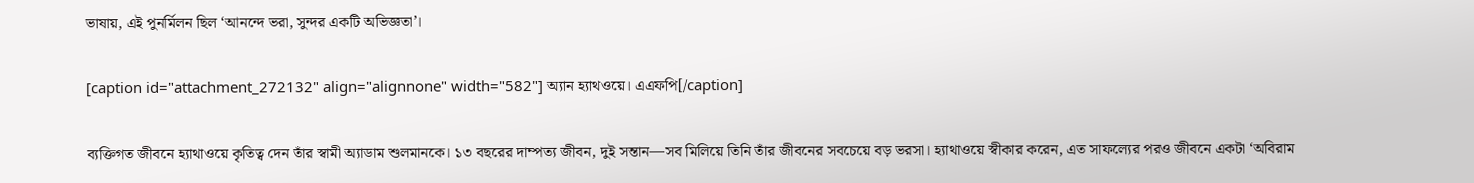ভাষায়, এই পুনর্মিলন ছিল ‘আনন্দে ভরা, সুন্দর একটি অভিজ্ঞতা’।

[caption id="attachment_272132" align="alignnone" width="582"] অ্যান হ্যাথওয়ে। এএফপি[/caption]

ব্যক্তিগত জীবনে হ্যাথাওয়ে কৃতিত্ব দেন তাঁর স্বামী অ্যাডাম শুলমানকে। ১৩ বছরের দাম্পত্য জীবন, দুই সন্তান—সব মিলিয়ে তিনি তাঁর জীবনের সবচেয়ে বড় ভরসা। হ্যাথাওয়ে স্বীকার করেন, এত সাফল্যের পরও জীবনে একটা ‘অবিরাম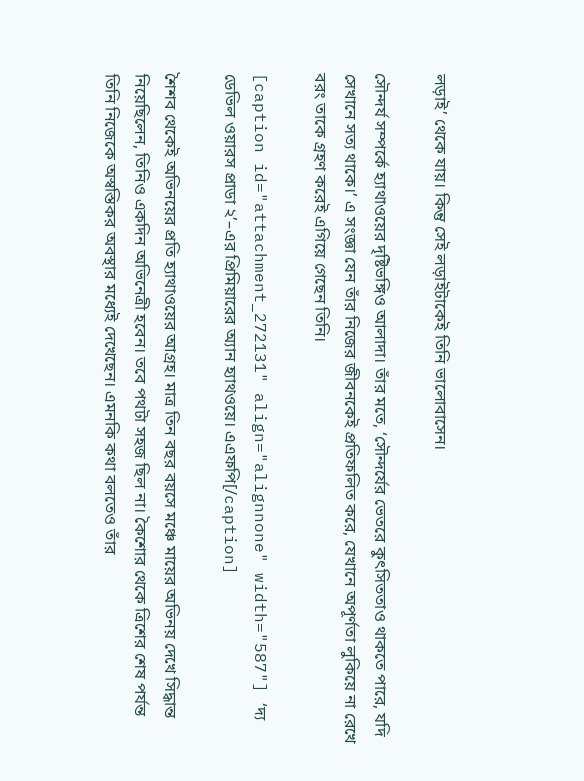লড়াই’ থেকে যায়। কিন্তু সেই লড়াইটাকেই তিনি ভালোবাসেন।

সৌন্দর্য সম্পর্কে হ্যাথাওয়ের দৃষ্টিভঙ্গিও আলাদা। তাঁর মতে, ‘সৌন্দর্যের ভেতরে কুৎসিততাও থাকতে পারে, যদি সেখানে সত্য থাকে।’ এ সংজ্ঞা যেন তাঁর নিজের জীবনকেই প্রতিফলিত করে, যেখানে অপূর্ণতা লুকিয়ে না রেখে বরং তাকে গ্রহণ করেই এগিয়ে গেছেন তিনি।

[caption id="attachment_272131" align="alignnone" width="587"] ‘দ্য ডেভিল ওয়ারস প্রাডা ২’–এর প্রিমিয়ারের অ্যান হ্যাথওয়ে। এএফপি[/caption]

শৈশব থেকেই অভিনয়ের প্রতি হ্যাথাওয়ের আগ্রহ। মাত্র তিন বছর বয়সে মঞ্চে মায়ের অভিনয় দেখে সিদ্ধান্ত নিয়েছিলেন, তিনিও একদিন অভিনেত্রী হবেন। তবে পথটা সহজ ছিল না। কৈশোর থেকে ত্রিশের শেষ পর্যন্ত তিনি নিজেকে অস্বস্তিকর অবস্থার মধ্যেই দেখেছেন। এমনকি কথা বলতেও তাঁর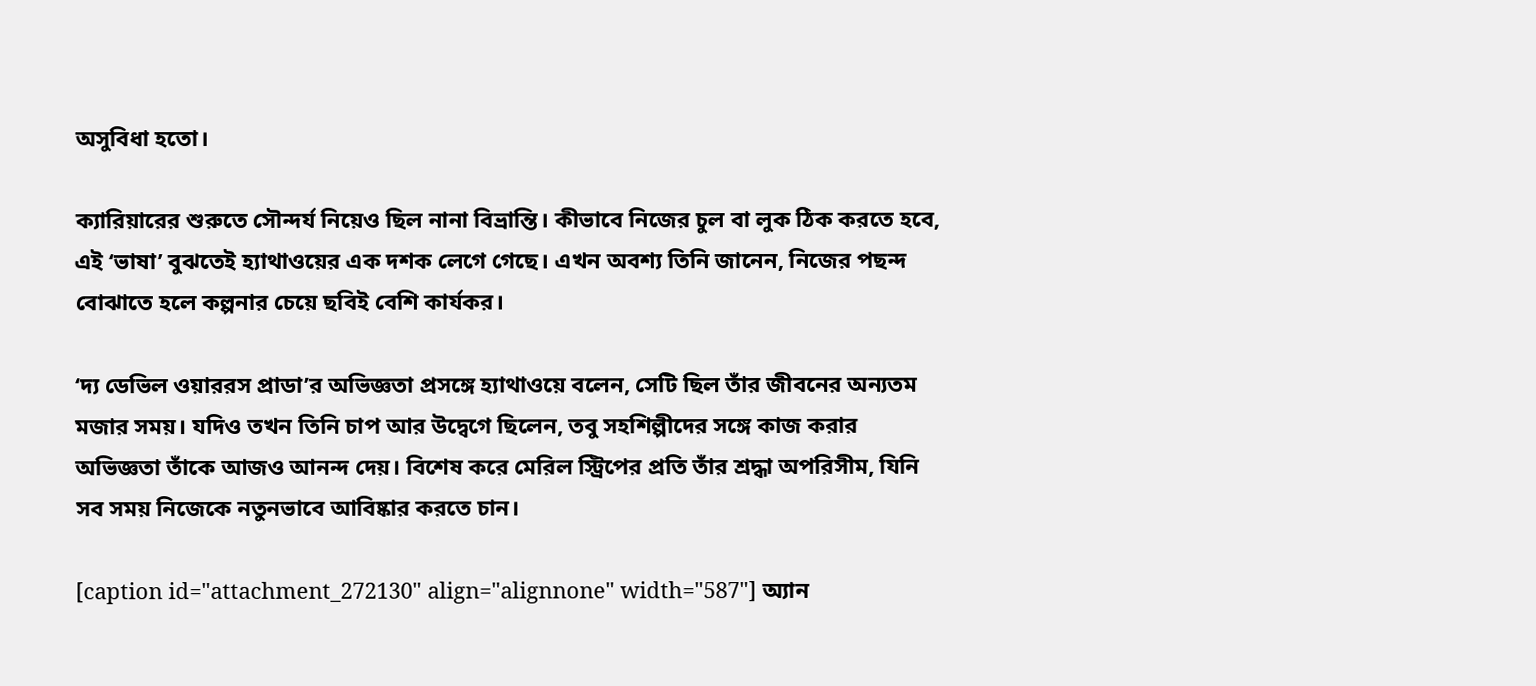অসুবিধা হতো।

ক্যারিয়ারের শুরুতে সৌন্দর্য নিয়েও ছিল নানা বিভ্রান্তি। কীভাবে নিজের চুল বা লুক ঠিক করতে হবে, এই ‘ভাষা’ বুঝতেই হ্যাথাওয়ের এক দশক লেগে গেছে। এখন অবশ্য তিনি জানেন, নিজের পছন্দ বোঝাতে হলে কল্পনার চেয়ে ছবিই বেশি কার্যকর।

‘দ্য ডেভিল ওয়াররস প্রাডা’র অভিজ্ঞতা প্রসঙ্গে হ্যাথাওয়ে বলেন, সেটি ছিল তাঁর জীবনের অন্যতম মজার সময়। যদিও তখন তিনি চাপ আর উদ্বেগে ছিলেন, তবু সহশিল্পীদের সঙ্গে কাজ করার অভিজ্ঞতা তাঁকে আজও আনন্দ দেয়। বিশেষ করে মেরিল স্ট্রিপের প্রতি তাঁর শ্রদ্ধা অপরিসীম, যিনি সব সময় নিজেকে নতুনভাবে আবিষ্কার করতে চান।

[caption id="attachment_272130" align="alignnone" width="587"] অ্যান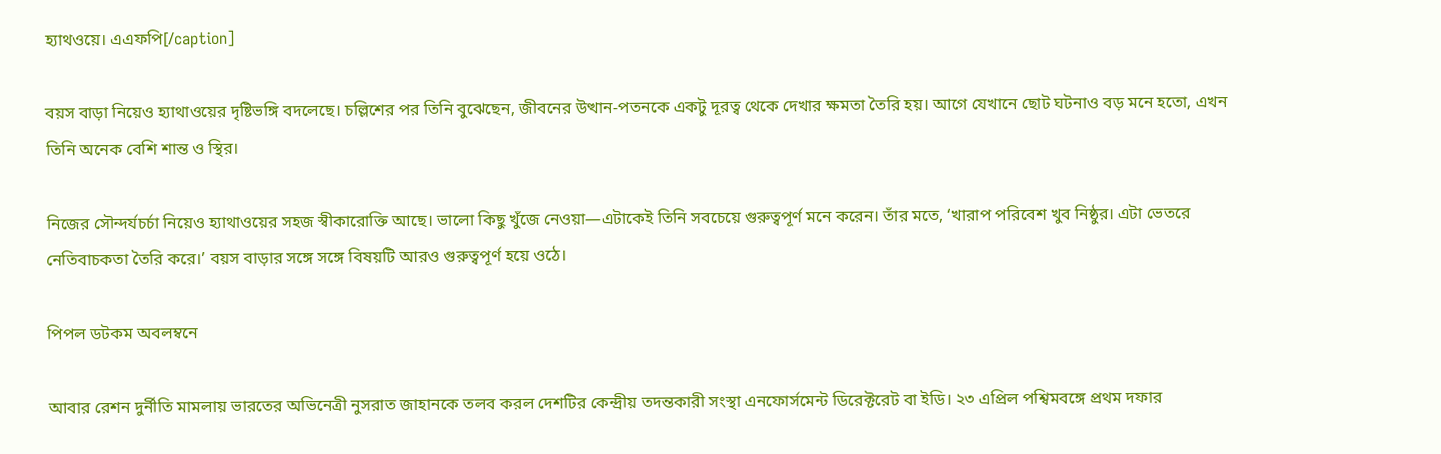হ্যাথওয়ে। এএফপি[/caption]

বয়স বাড়া নিয়েও হ্যাথাওয়ের দৃষ্টিভঙ্গি বদলেছে। চল্লিশের পর তিনি বুঝেছেন, জীবনের উত্থান-পতনকে একটু দূরত্ব থেকে দেখার ক্ষমতা তৈরি হয়। আগে যেখানে ছোট ঘটনাও বড় মনে হতো, এখন তিনি অনেক বেশি শান্ত ও স্থির।

নিজের সৌন্দর্যচর্চা নিয়েও হ্যাথাওয়ের সহজ স্বীকারোক্তি আছে। ভালো কিছু খুঁজে নেওয়া—এটাকেই তিনি সবচেয়ে গুরুত্বপূর্ণ মনে করেন। তাঁর মতে, ‘খারাপ পরিবেশ খুব নিষ্ঠুর। এটা ভেতরে নেতিবাচকতা তৈরি করে।’ বয়স বাড়ার সঙ্গে সঙ্গে বিষয়টি আরও গুরুত্বপূর্ণ হয়ে ওঠে।

পিপল ডটকম অবলম্বনে

আবার রেশন দুর্নীতি মামলায় ভারতের অভিনেত্রী নুসরাত জাহানকে তলব করল দেশটির কেন্দ্রীয় তদন্তকারী সংস্থা এনফোর্সমেন্ট ডিরেক্টরেট বা ইডি। ২৩ এপ্রিল পশ্বিমবঙ্গে প্রথম দফার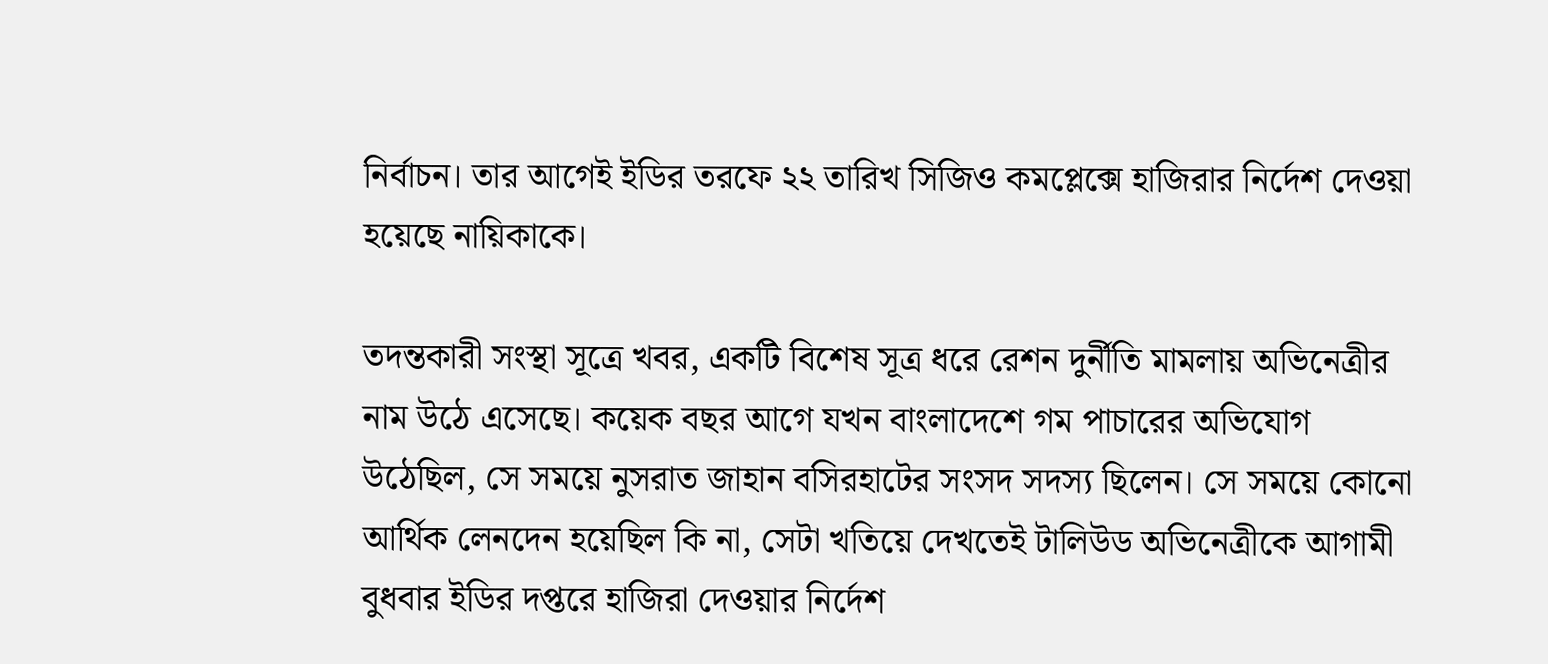নির্বাচন। তার আগেই ইডির তরফে ২২ তারিখ সিজিও কমপ্লেক্সে হাজিরার নির্দেশ দেওয়া হয়েছে নায়িকাকে।

তদন্তকারী সংস্থা সূত্রে খবর, একটি বিশেষ সূত্র ধরে রেশন দুর্নীতি মামলায় অভিনেত্রীর নাম উঠে এসেছে। কয়েক বছর আগে যখন বাংলাদেশে গম পাচারের অভিযোগ উঠেছিল, সে সময়ে নুসরাত জাহান বসিরহাটের সংসদ সদস্য ছিলেন। সে সময়ে কোনো আর্থিক লেনদেন হয়েছিল কি না, সেটা খতিয়ে দেখতেই টালিউড অভিনেত্রীকে আগামী বুধবার ইডির দপ্তরে হাজিরা দেওয়ার নির্দেশ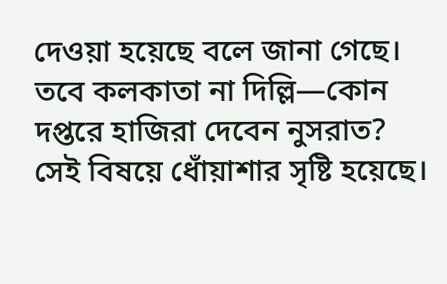দেওয়া হয়েছে বলে জানা গেছে। তবে কলকাতা না দিল্লি—কোন দপ্তরে হাজিরা দেবেন নুসরাত? সেই বিষয়ে ধোঁয়াশার সৃষ্টি হয়েছে।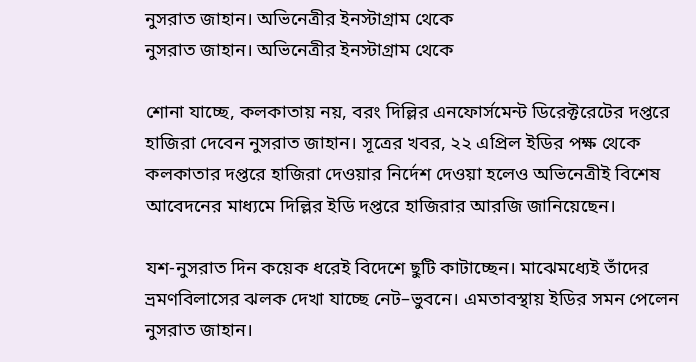নুসরাত জাহান। অভিনেত্রীর ইনস্টাগ্রাম থেকে
নুসরাত জাহান। অভিনেত্রীর ইনস্টাগ্রাম থেকে

শোনা যাচ্ছে, কলকাতায় নয়, বরং দিল্লির এনফোর্সমেন্ট ডিরেক্টরেটের দপ্তরে হাজিরা দেবেন নুসরাত জাহান। সূত্রের খবর, ২২ এপ্রিল ইডির পক্ষ থেকে কলকাতার দপ্তরে হাজিরা দেওয়ার নির্দেশ দেওয়া হলেও অভিনেত্রীই বিশেষ আবেদনের মাধ্যমে দিল্লির ইডি দপ্তরে হাজিরার আরজি জানিয়েছেন।

যশ-নুসরাত দিন কয়েক ধরেই বিদেশে ছুটি কাটাচ্ছেন। মাঝেমধ্যেই তাঁদের ভ্রমণবিলাসের ঝলক দেখা যাচ্ছে নেট–ভুবনে। এমতাবস্থায় ইডির সমন পেলেন নুসরাত জাহান।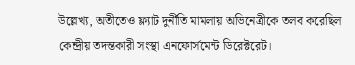উল্লেখ্য, অতীতেও ফ্ল্যাট দুর্নীতি মামলায় অভিনেত্রীকে তলব করেছিল কেন্দ্রীয় তদন্তকারী সংস্থা এনফোর্সমেন্ট ডিরেক্টরেট।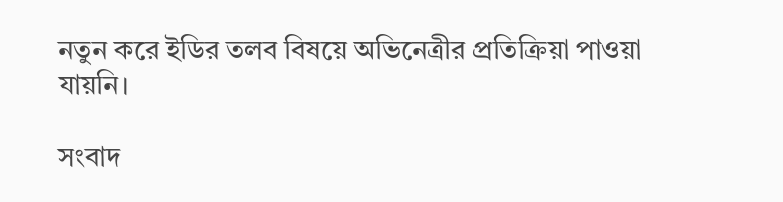নতুন করে ইডির তলব বিষয়ে অভিনেত্রীর প্রতিক্রিয়া পাওয়া যায়নি।

সংবাদ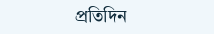প্রতিদিন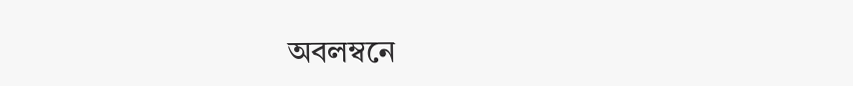অবলম্বনে